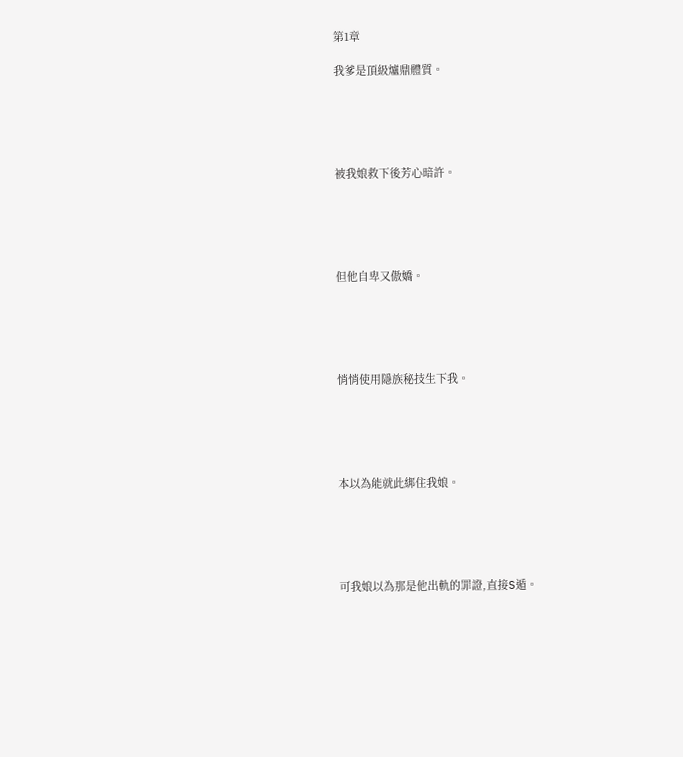第1章

我爹是頂級爐鼎體質。





被我娘救下後芳心暗許。





但他自卑又傲嬌。





悄悄使用隱族秘技生下我。





本以為能就此綁住我娘。





可我娘以為那是他出軌的罪證,直接S遁。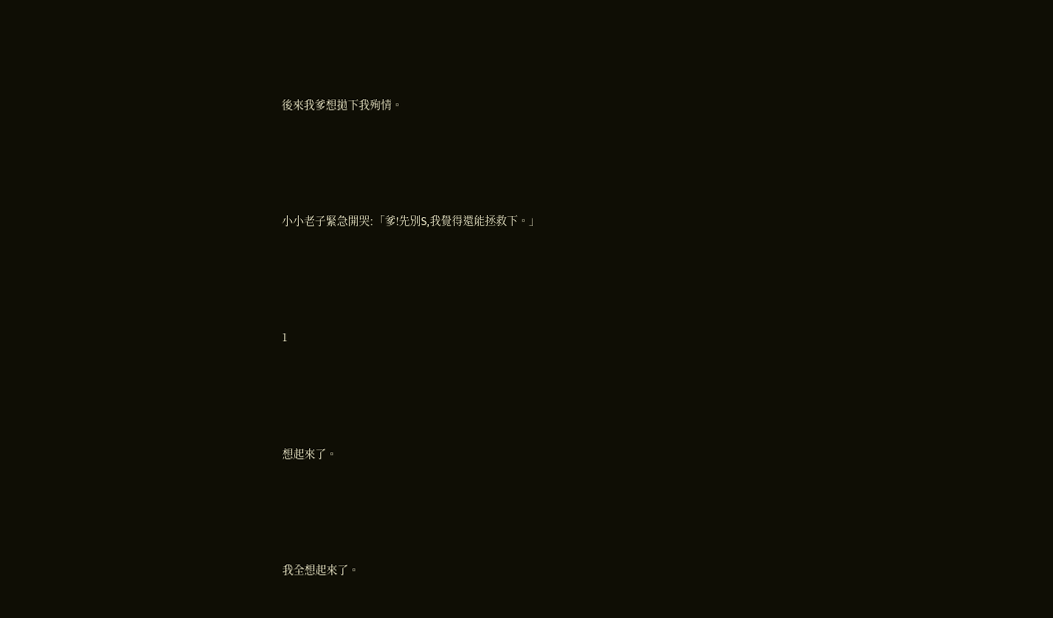後來我爹想拋下我殉情。





小小老子緊急開哭:「爹!先別S,我覺得還能拯救下。」





1





想起來了。





我全想起來了。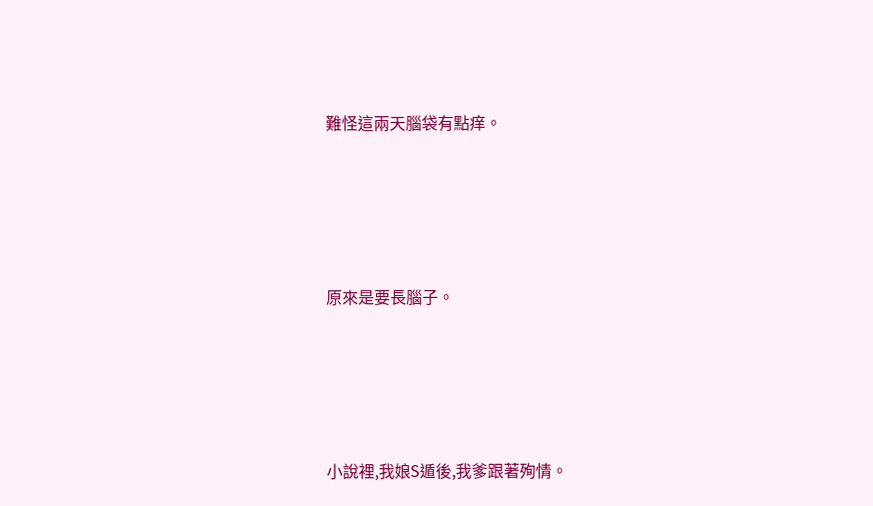難怪這兩天腦袋有點痒。





原來是要長腦子。





小說裡,我娘S遁後,我爹跟著殉情。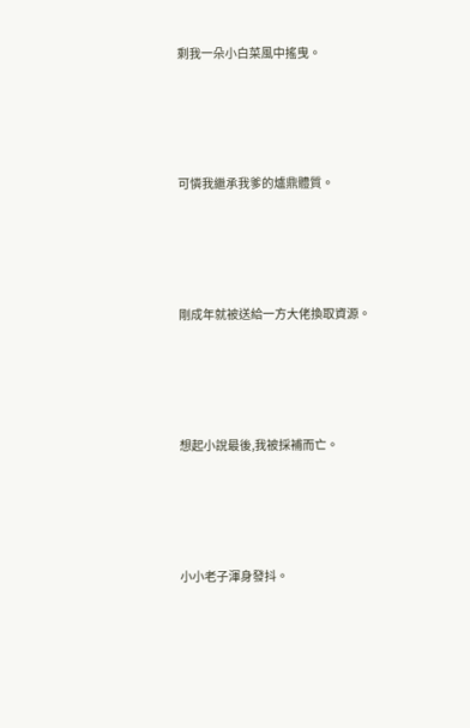剩我一朵小白菜風中搖曳。





可憐我繼承我爹的爐鼎體質。





剛成年就被送給一方大佬換取資源。





想起小說最後,我被採補而亡。





小小老子渾身發抖。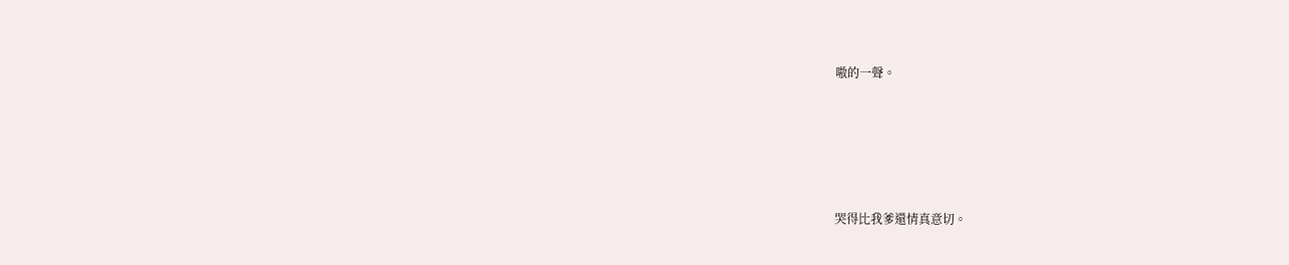嗷的一聲。





哭得比我爹還情真意切。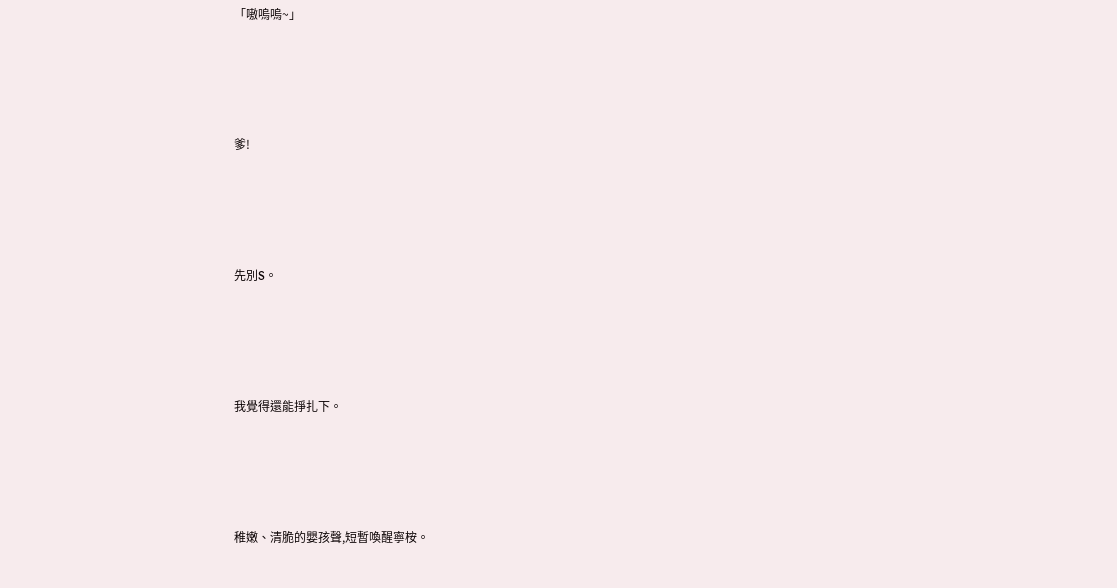「嗷嗚嗚~」





爹!





先別S。





我覺得還能掙扎下。





稚嫩、清脆的嬰孩聲,短暫喚醒寧桉。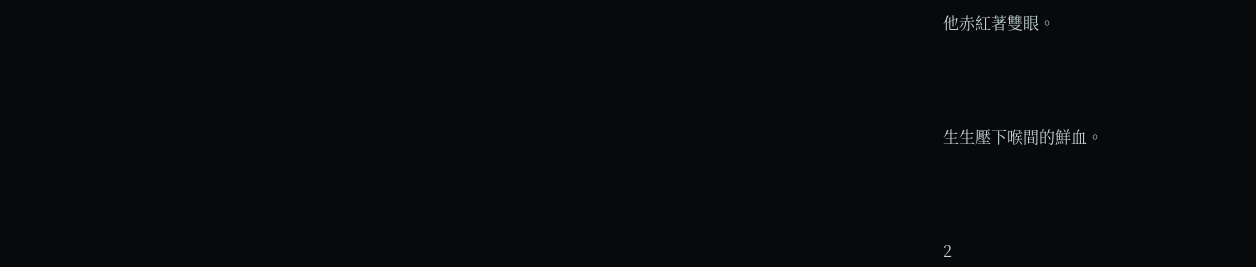他赤紅著雙眼。





生生壓下喉間的鮮血。





2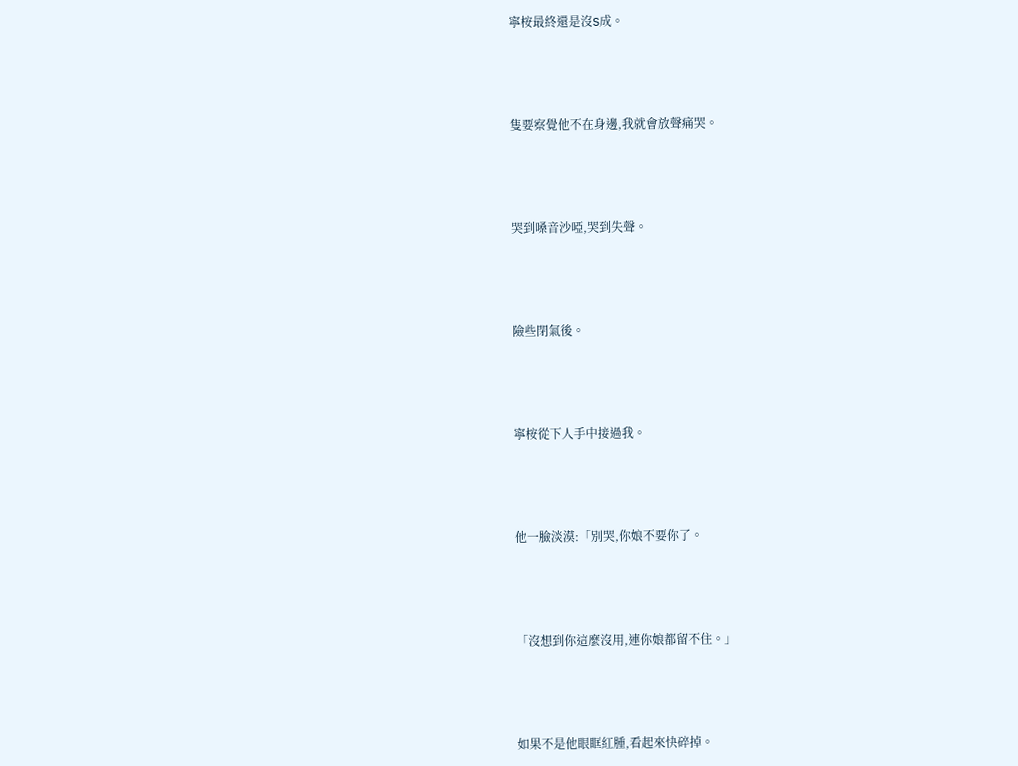寧桉最終還是沒S成。





隻要察覺他不在身邊,我就會放聲痛哭。





哭到嗓音沙啞,哭到失聲。





險些閉氣後。





寧桉從下人手中接過我。





他一臉淡漠:「別哭,你娘不要你了。





「沒想到你這麼沒用,連你娘都留不住。」





如果不是他眼眶紅腫,看起來快碎掉。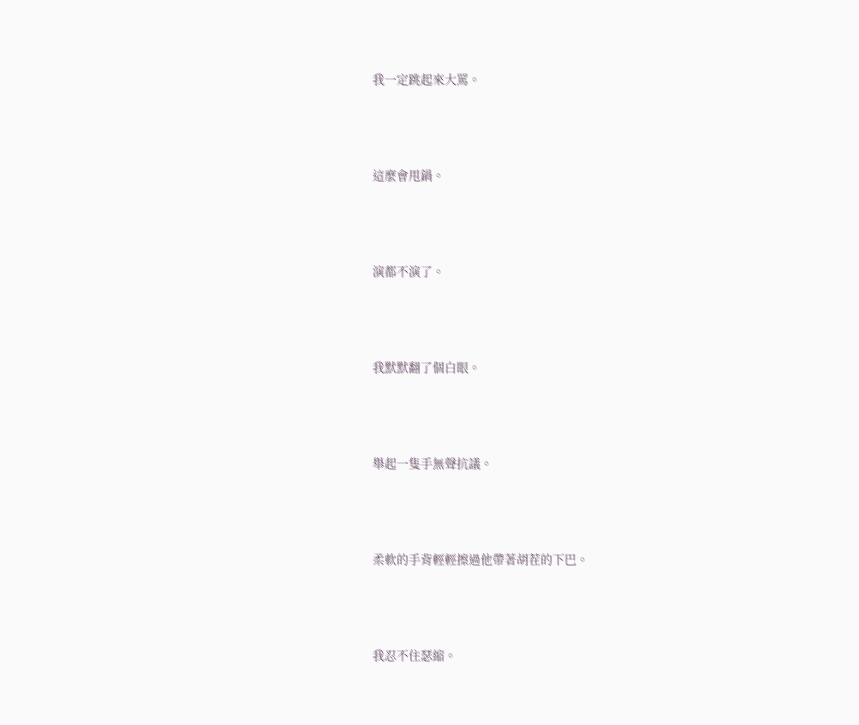我一定跳起來大罵。





這麼會甩鍋。





演都不演了。





我默默翻了個白眼。





舉起一隻手無聲抗議。





柔軟的手背輕輕擦過他帶著胡茬的下巴。





我忍不住瑟縮。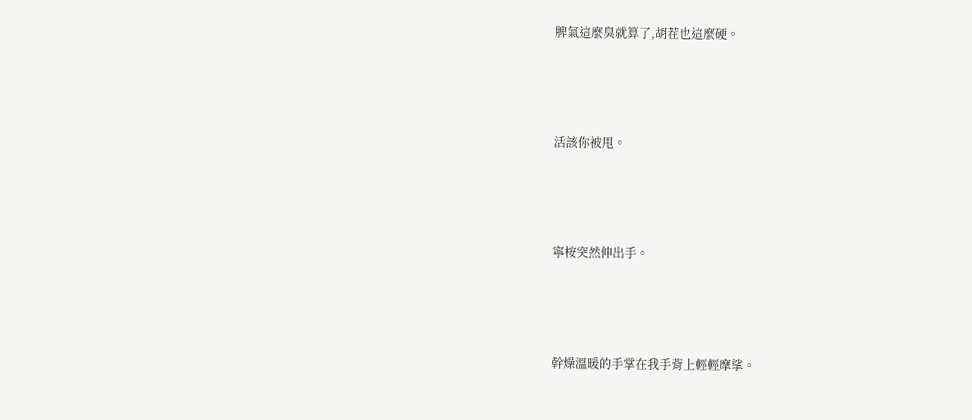脾氣這麼臭就算了,胡茬也這麼硬。





活該你被甩。





寧桉突然伸出手。





幹燥溫暖的手掌在我手背上輕輕摩挲。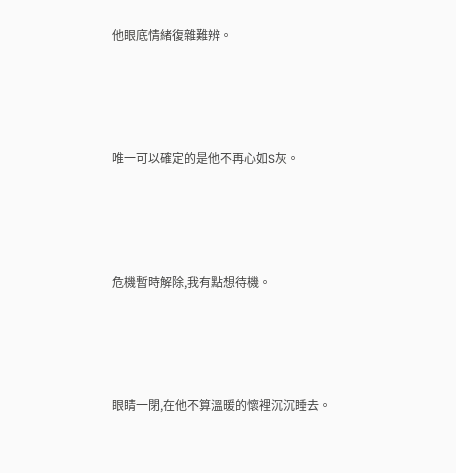他眼底情緒復雜難辨。





唯一可以確定的是他不再心如S灰。





危機暫時解除,我有點想待機。





眼睛一閉,在他不算溫暖的懷裡沉沉睡去。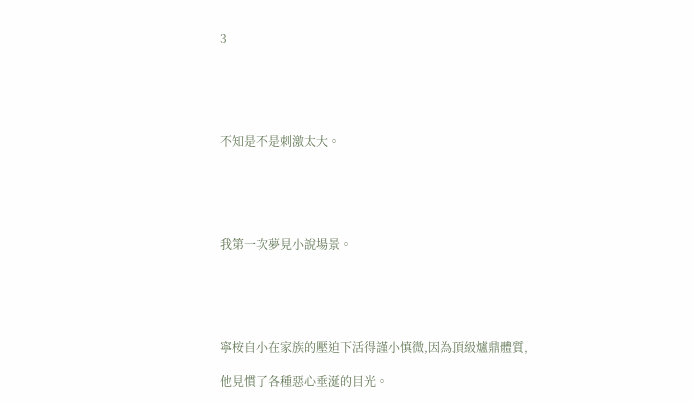3





不知是不是刺激太大。





我第一次夢見小說場景。





寧桉自小在家族的壓迫下活得謹小慎微,因為頂級爐鼎體質,

他見慣了各種惡心垂涎的目光。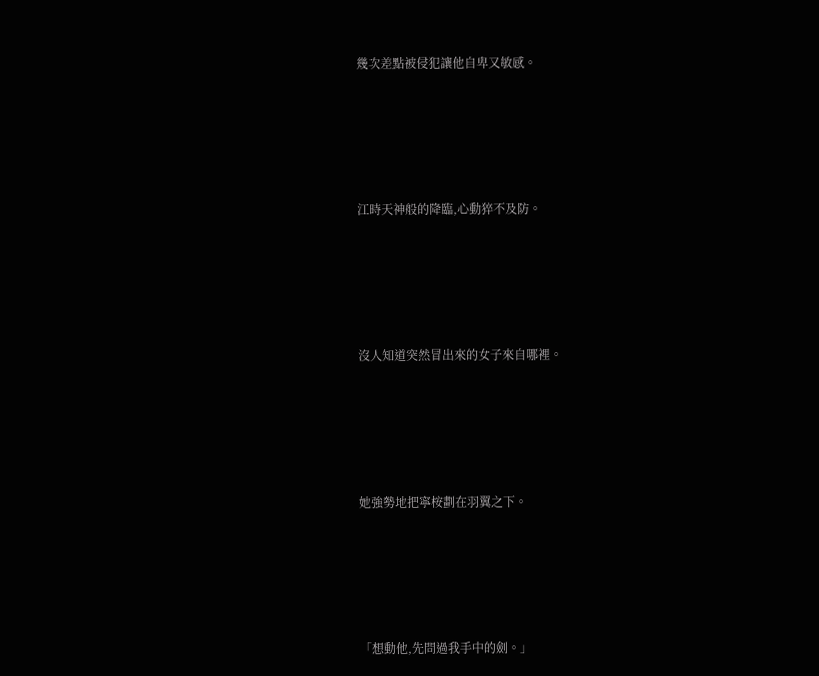幾次差點被侵犯讓他自卑又敏感。





江時天神般的降臨,心動猝不及防。





沒人知道突然冒出來的女子來自哪裡。





她強勢地把寧桉劃在羽翼之下。





「想動他,先問過我手中的劍。」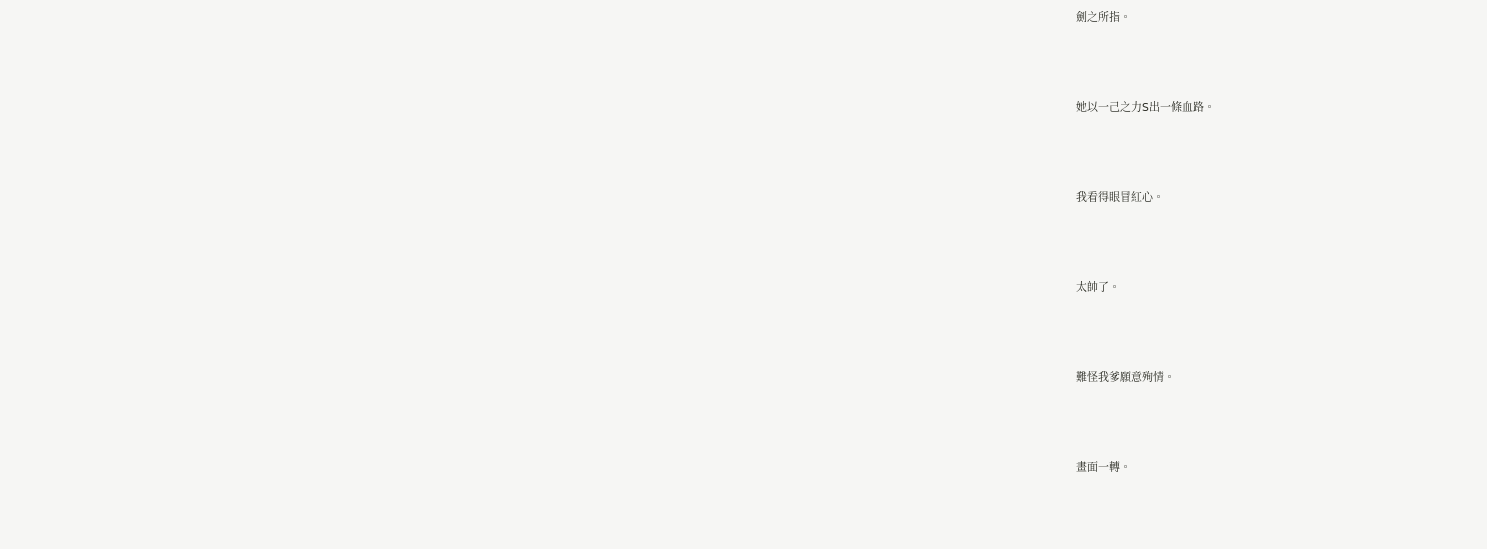劍之所指。





她以一己之力S出一條血路。





我看得眼冒紅心。





太帥了。





難怪我爹願意殉情。





畫面一轉。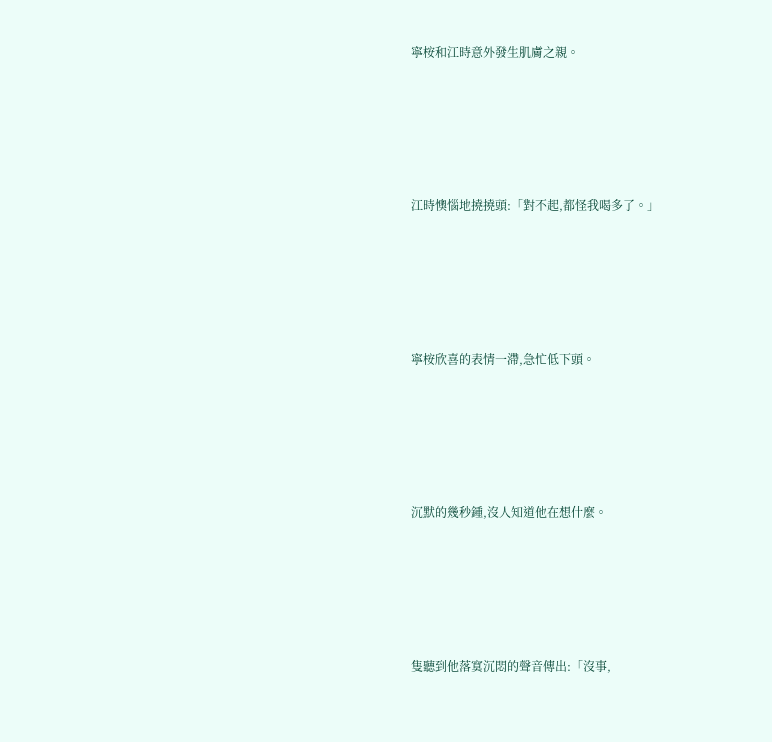寧桉和江時意外發生肌膚之親。





江時懊惱地撓撓頭:「對不起,都怪我喝多了。」





寧桉欣喜的表情一滯,急忙低下頭。





沉默的幾秒鍾,沒人知道他在想什麼。





隻聽到他落寞沉悶的聲音傳出:「沒事,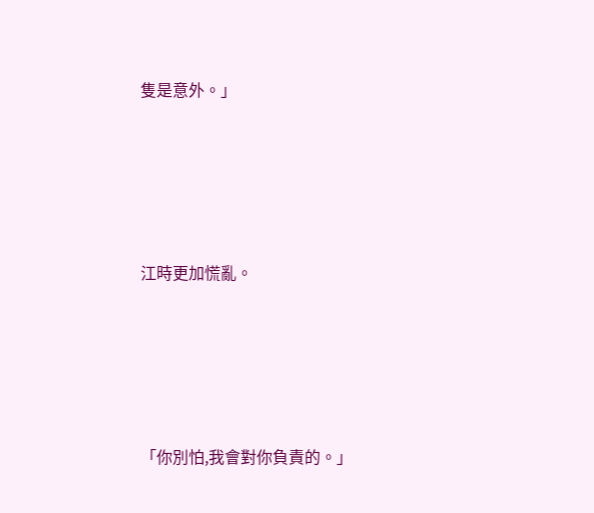隻是意外。」





江時更加慌亂。





「你別怕,我會對你負責的。」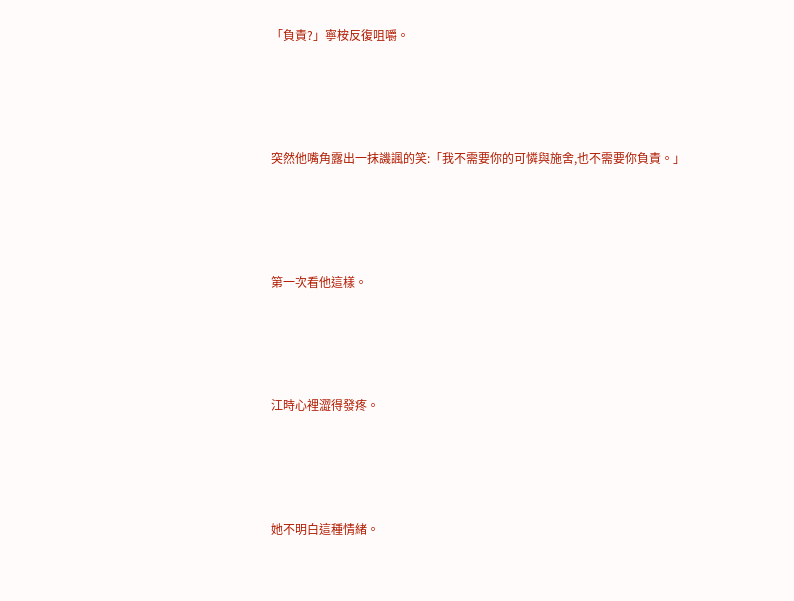「負責?」寧桉反復咀嚼。





突然他嘴角露出一抹譏諷的笑:「我不需要你的可憐與施舍,也不需要你負責。」





第一次看他這樣。





江時心裡澀得發疼。





她不明白這種情緒。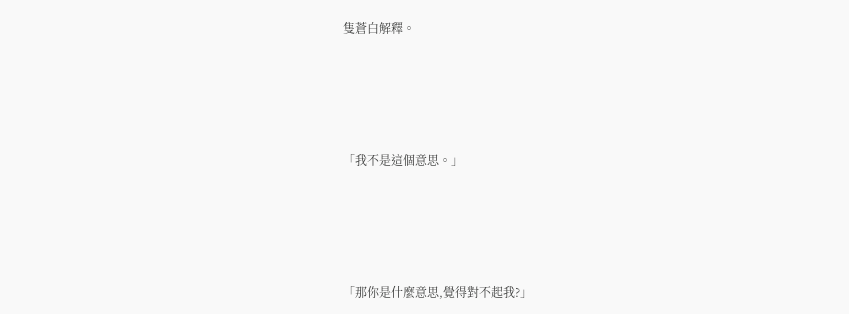隻蒼白解釋。





「我不是這個意思。」





「那你是什麼意思,覺得對不起我?」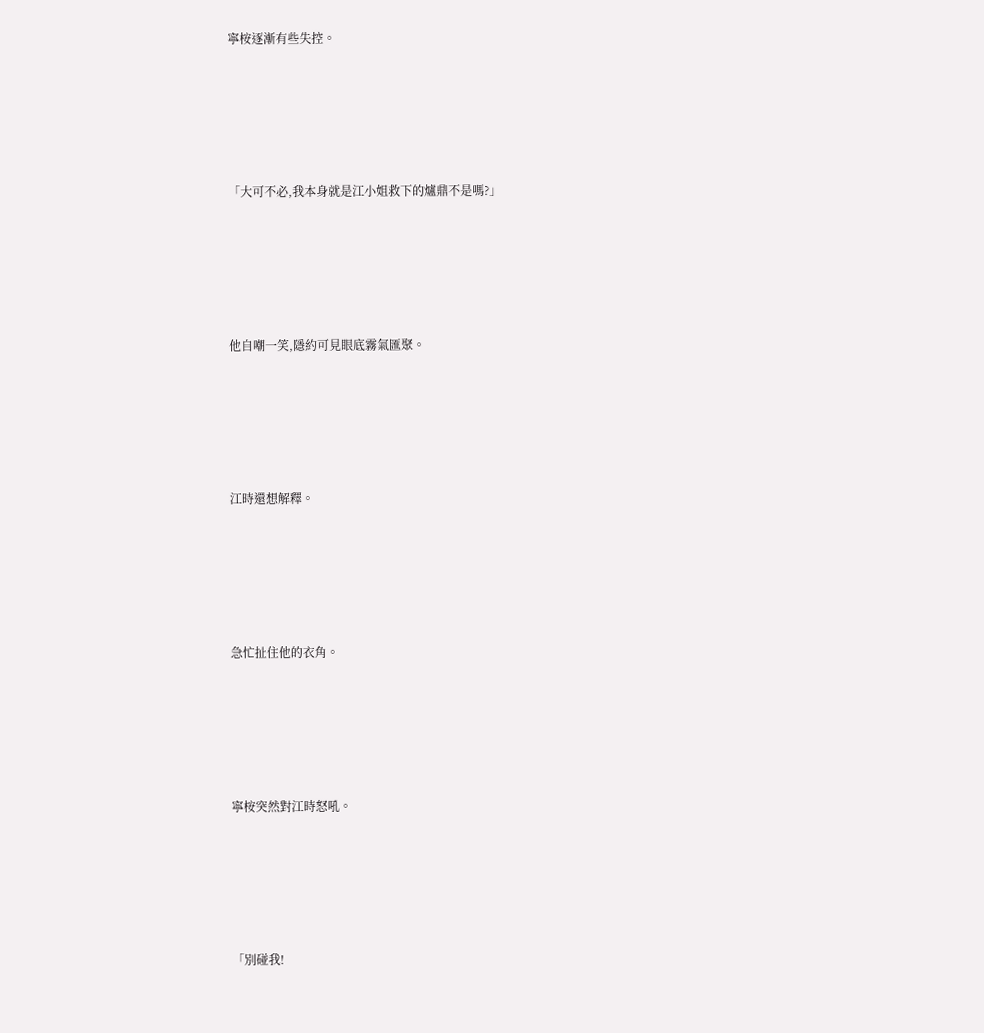寧桉逐漸有些失控。





「大可不必,我本身就是江小姐救下的爐鼎不是嗎?」





他自嘲一笑,隱約可見眼底霧氣匯聚。





江時還想解釋。





急忙扯住他的衣角。





寧桉突然對江時怒吼。





「別碰我!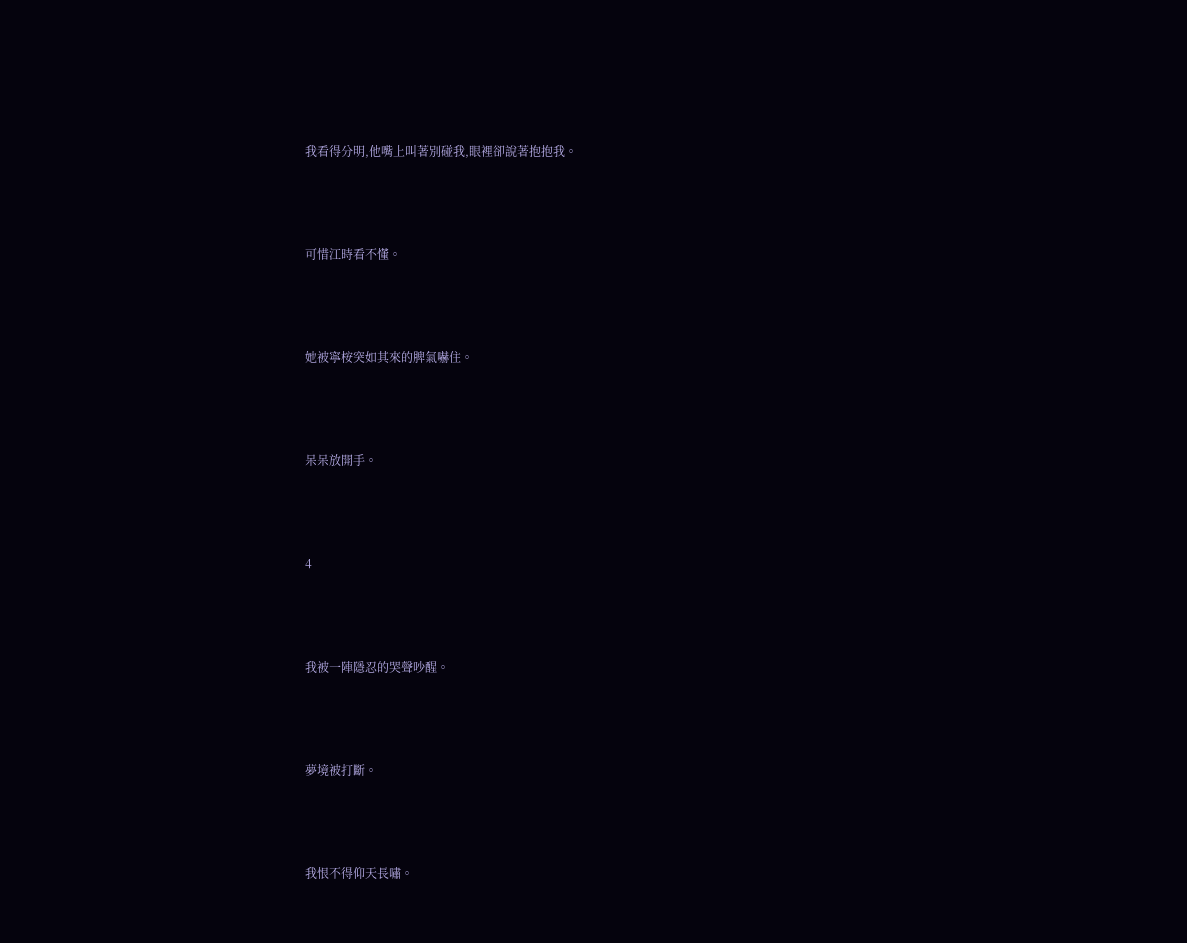我看得分明,他嘴上叫著別碰我,眼裡卻說著抱抱我。





可惜江時看不懂。





她被寧桉突如其來的脾氣嚇住。





呆呆放開手。





4





我被一陣隱忍的哭聲吵醒。





夢境被打斷。





我恨不得仰天長嘯。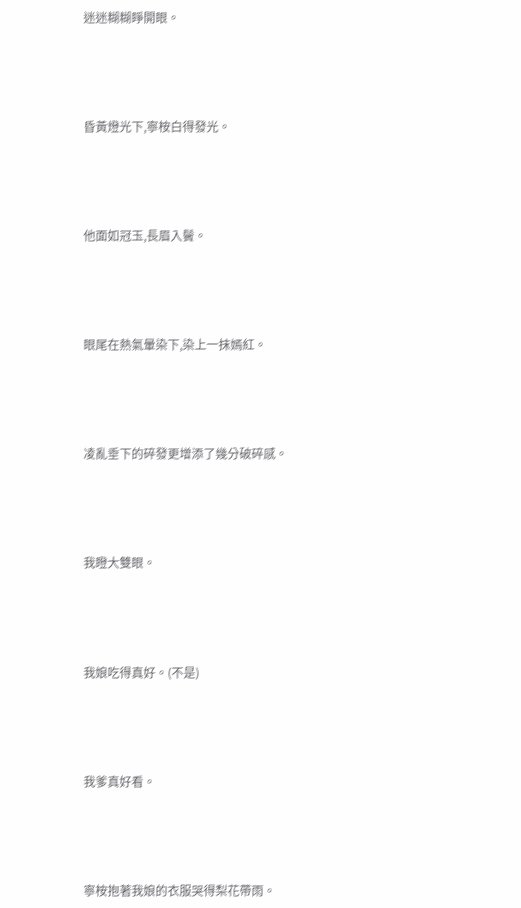迷迷糊糊睜開眼。





昏黃燈光下,寧桉白得發光。





他面如冠玉,長眉入鬢。





眼尾在熱氣暈染下,染上一抹嫣紅。





凌亂垂下的碎發更增添了幾分破碎感。





我瞪大雙眼。





我娘吃得真好。(不是)





我爹真好看。





寧桉抱著我娘的衣服哭得梨花帶雨。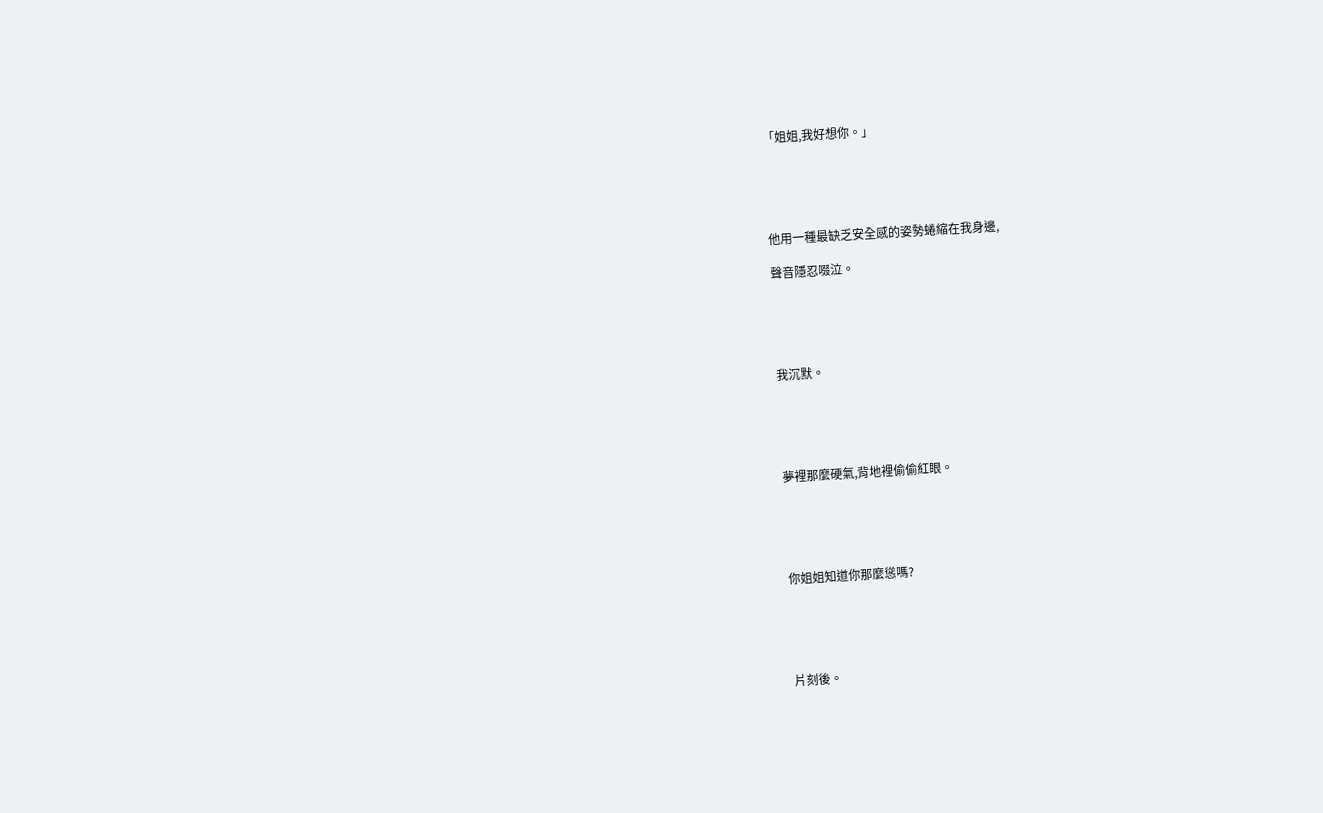「姐姐,我好想你。」





他用一種最缺乏安全感的姿勢蜷縮在我身邊,

聲音隱忍啜泣。





我沉默。





夢裡那麼硬氣,背地裡偷偷紅眼。





你姐姐知道你那麼慫嗎?





片刻後。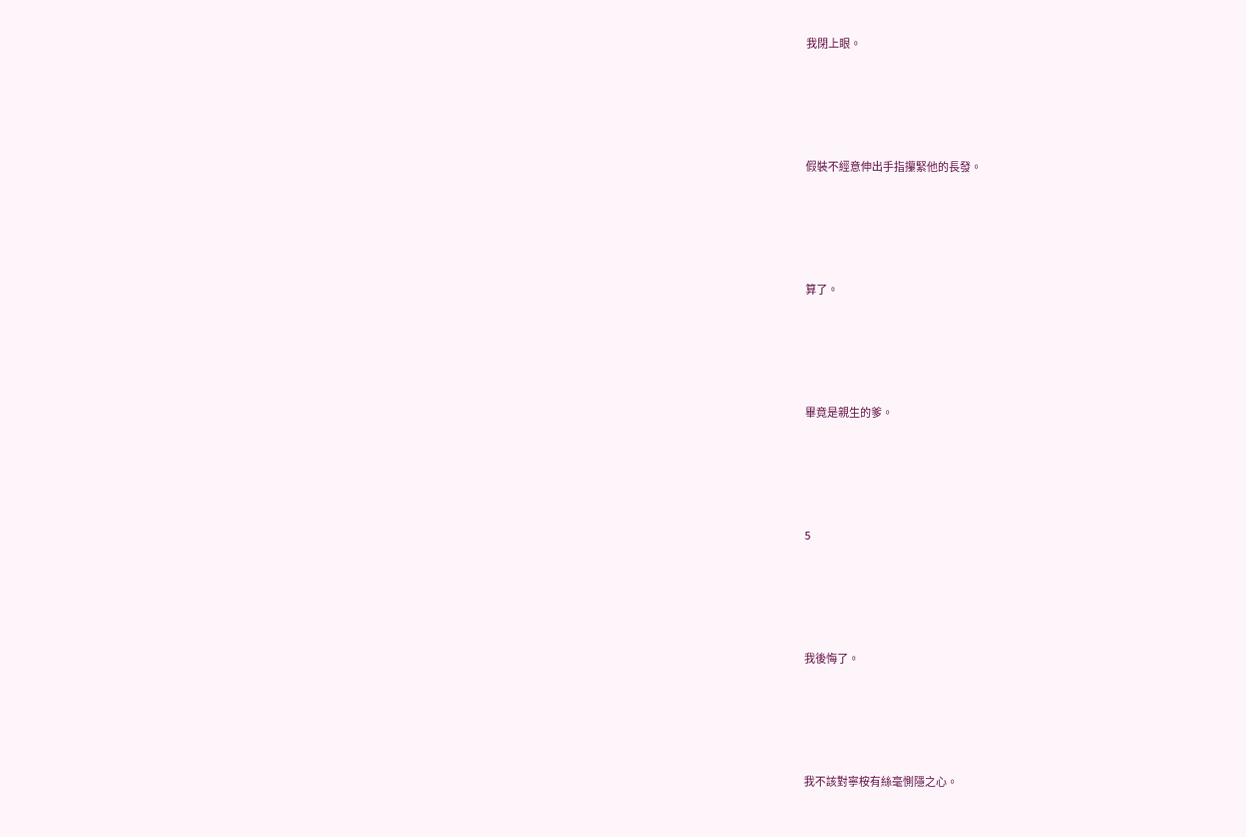我閉上眼。





假裝不經意伸出手指攥緊他的長發。





算了。





畢竟是親生的爹。





5





我後悔了。





我不該對寧桉有絲毫惻隱之心。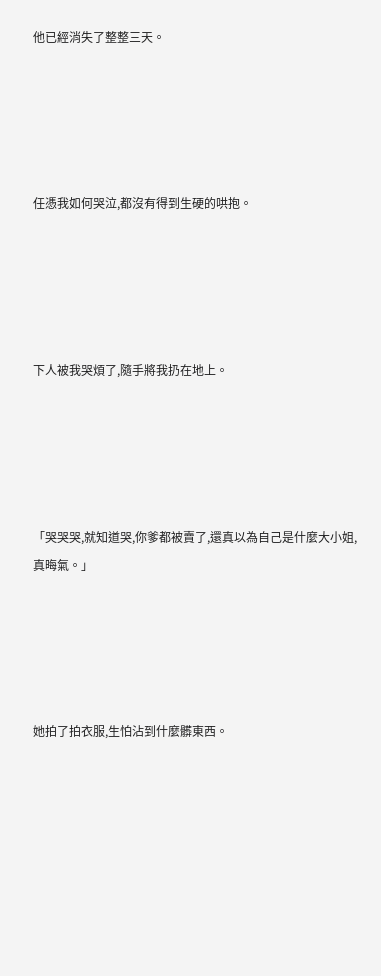他已經消失了整整三天。





任憑我如何哭泣,都沒有得到生硬的哄抱。





下人被我哭煩了,隨手將我扔在地上。





「哭哭哭,就知道哭,你爹都被賣了,還真以為自己是什麼大小姐,真晦氣。」





她拍了拍衣服,生怕沾到什麼髒東西。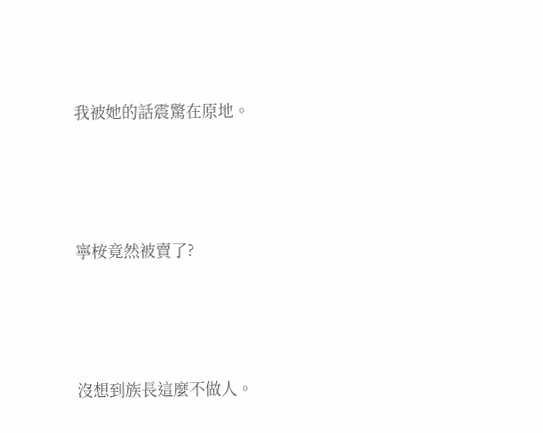我被她的話震驚在原地。





寧桉竟然被賣了?





沒想到族長這麼不做人。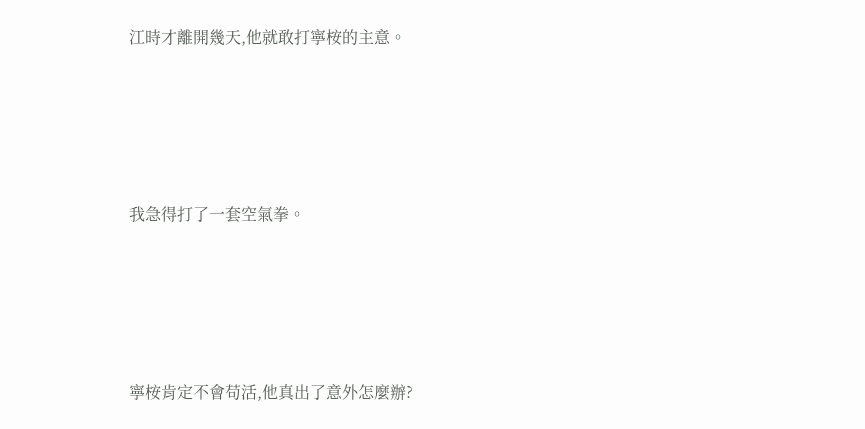江時才離開幾天,他就敢打寧桉的主意。





我急得打了一套空氣拳。





寧桉肯定不會苟活,他真出了意外怎麼辦?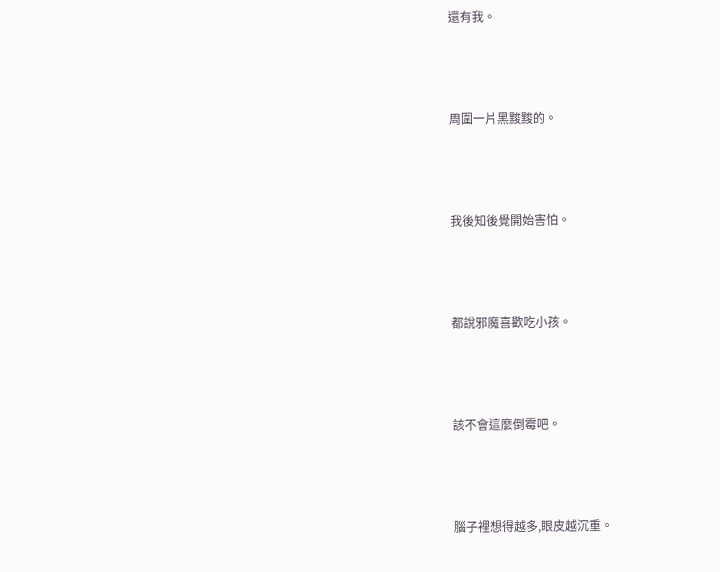還有我。





周圍一片黑黢黢的。





我後知後覺開始害怕。





都說邪魔喜歡吃小孩。





該不會這麼倒霉吧。





腦子裡想得越多,眼皮越沉重。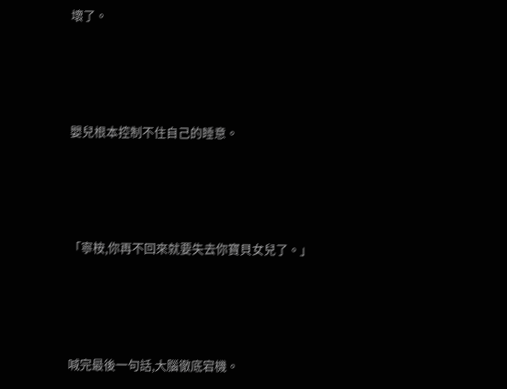壞了。





嬰兒根本控制不住自己的睡意。





「寧桉,你再不回來就要失去你寶貝女兒了。」





喊完最後一句話,大腦徹底宕機。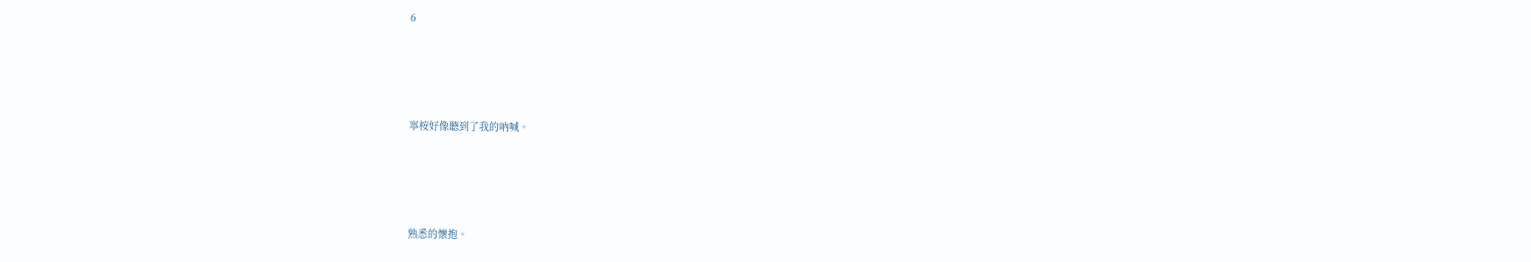6





寧桉好像聽到了我的吶喊。





熟悉的懷抱。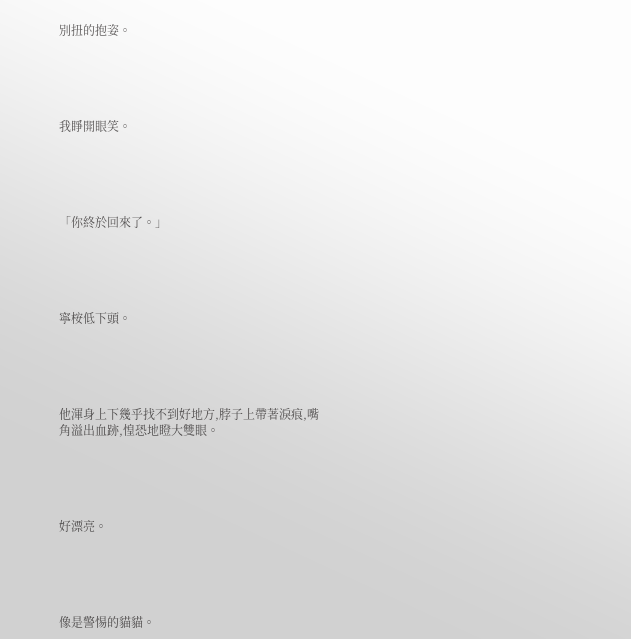別扭的抱姿。





我睜開眼笑。





「你終於回來了。」





寧桉低下頭。





他渾身上下幾乎找不到好地方,脖子上帶著淚痕,嘴角溢出血跡,惶恐地瞪大雙眼。





好漂亮。





像是警惕的貓貓。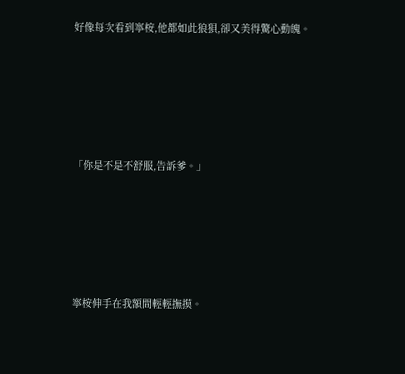好像每次看到寧桉,他都如此狼狽,卻又美得驚心動魄。





「你是不是不舒服,告訴爹。」





寧桉伸手在我額間輕輕撫摸。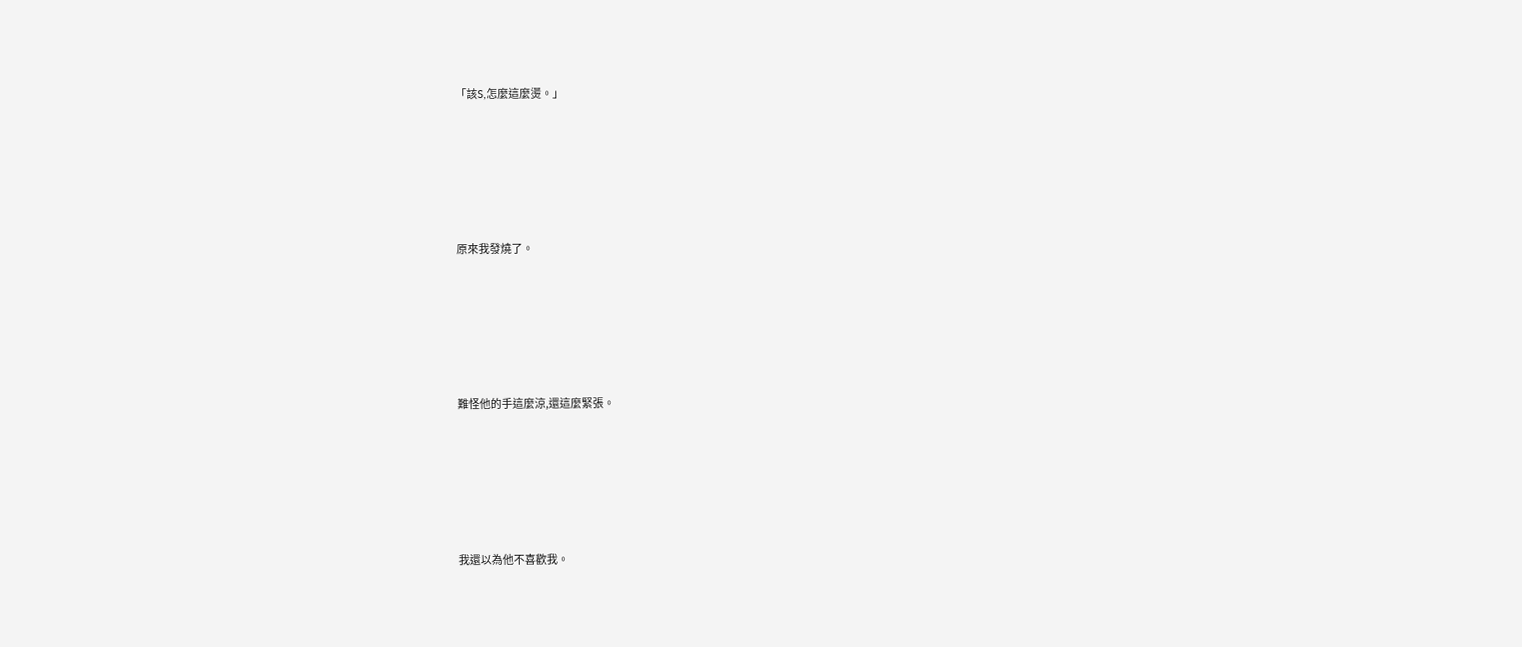「該S,怎麼這麼燙。」





原來我發燒了。





難怪他的手這麼涼,還這麼緊張。





我還以為他不喜歡我。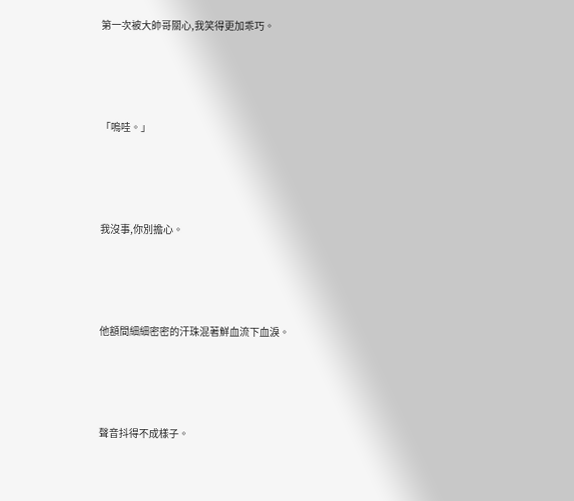第一次被大帥哥關心,我笑得更加乖巧。





「嗚哇。」





我沒事,你別擔心。





他額間細細密密的汗珠混著鮮血流下血淚。





聲音抖得不成樣子。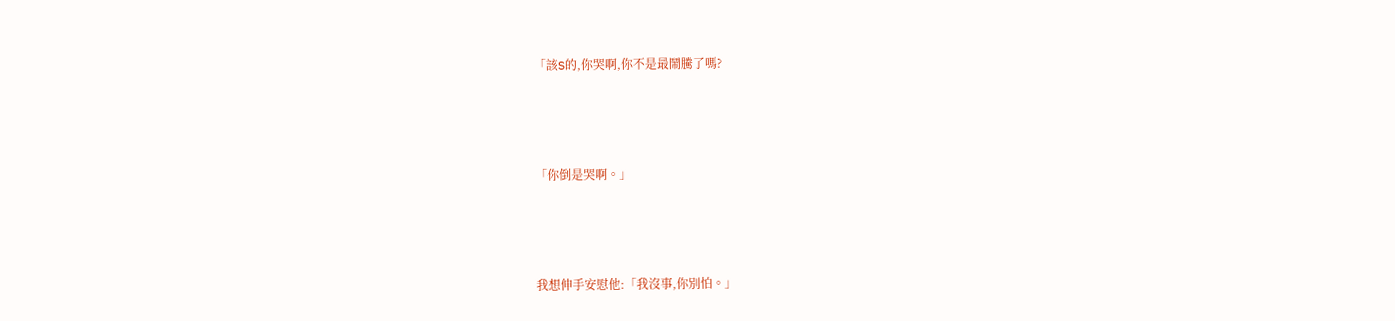「該S的,你哭啊,你不是最鬧騰了嗎?





「你倒是哭啊。」





我想伸手安慰他:「我沒事,你別怕。」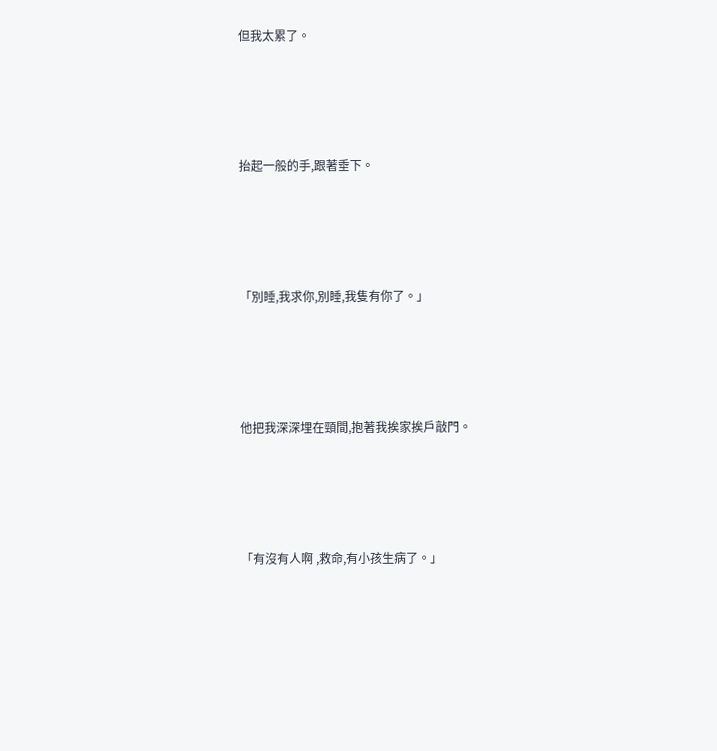但我太累了。





抬起一般的手,跟著垂下。





「別睡,我求你,別睡,我隻有你了。」





他把我深深埋在頸間,抱著我挨家挨戶敲門。





「有沒有人啊 ,救命,有小孩生病了。」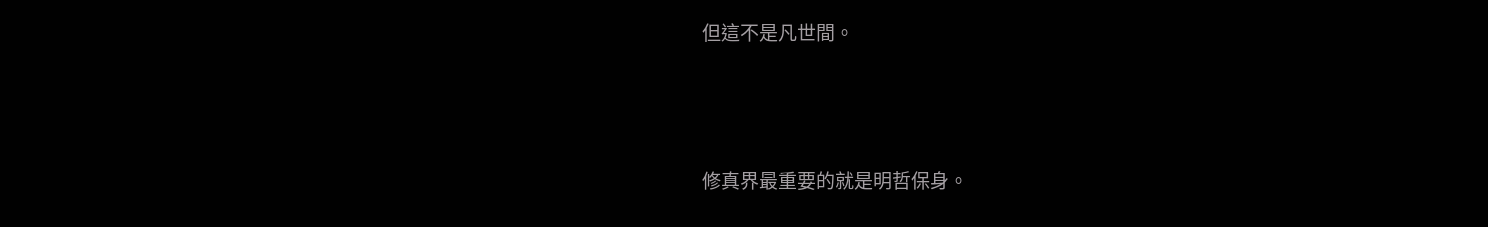但這不是凡世間。





修真界最重要的就是明哲保身。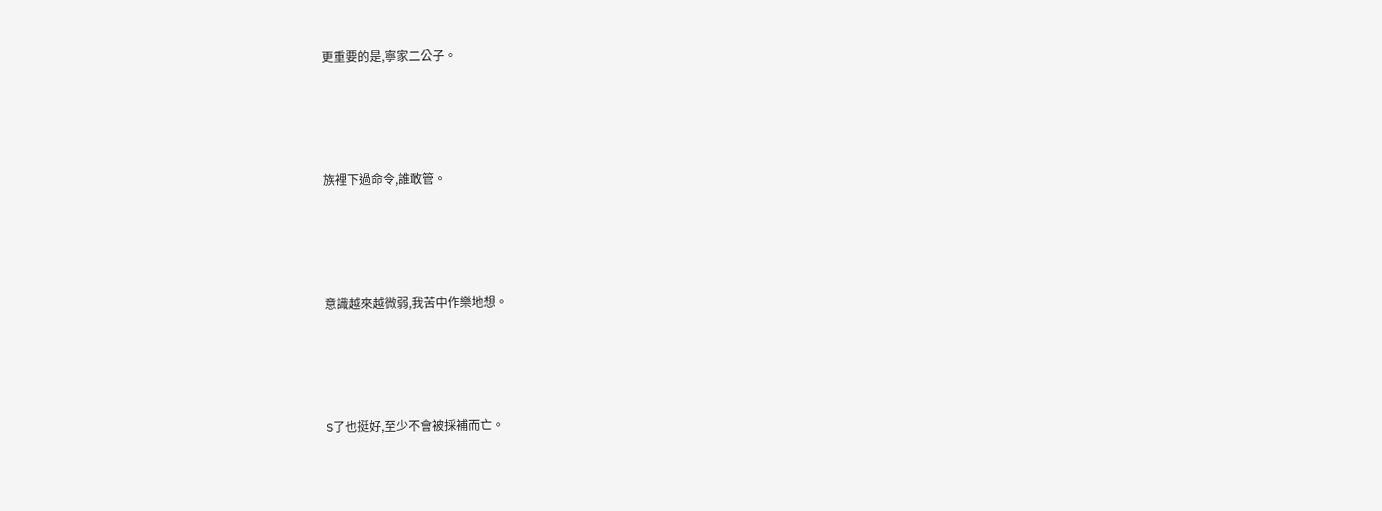更重要的是,寧家二公子。





族裡下過命令,誰敢管。





意識越來越微弱,我苦中作樂地想。





S了也挺好,至少不會被採補而亡。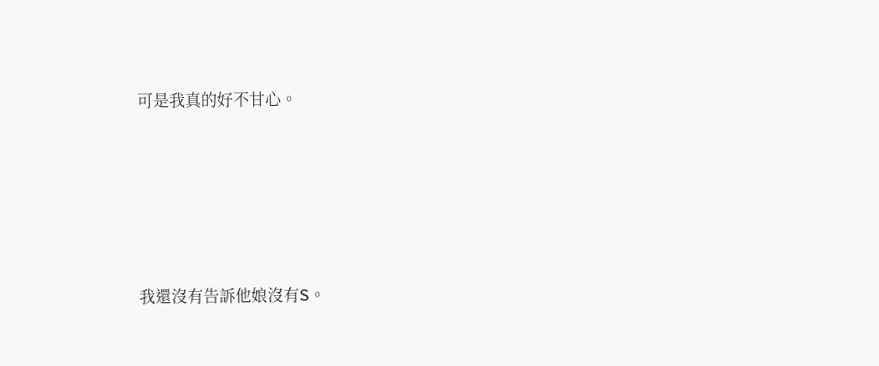可是我真的好不甘心。





我還沒有告訴他娘沒有S。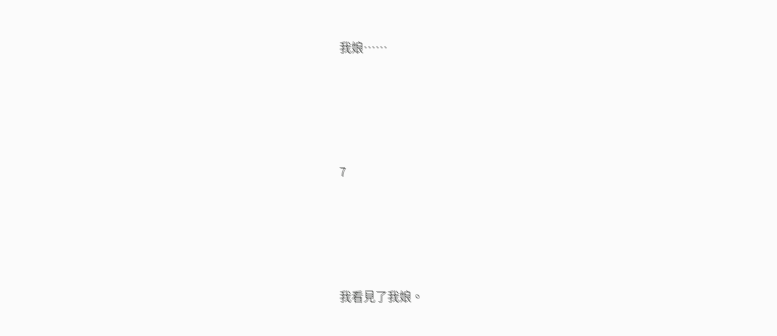我娘……





7





我看見了我娘。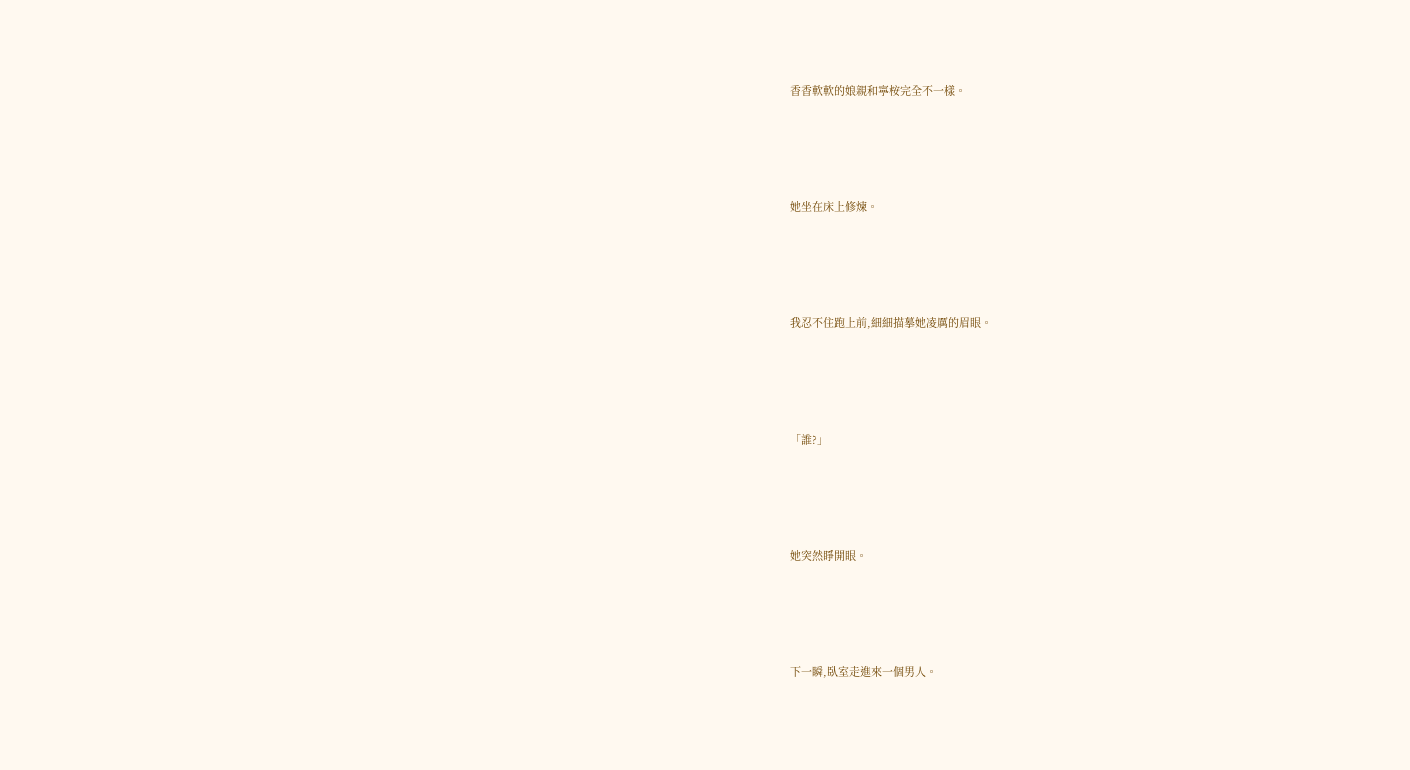香香軟軟的娘親和寧桉完全不一樣。





她坐在床上修煉。





我忍不住跑上前,細細描摹她凌厲的眉眼。





「誰?」





她突然睜開眼。





下一瞬,臥室走進來一個男人。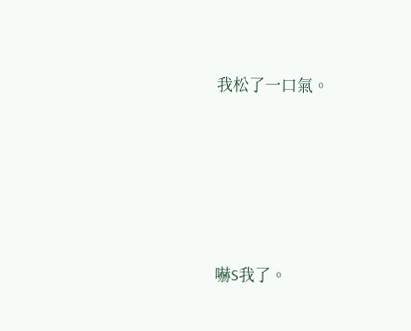我松了一口氣。





嚇S我了。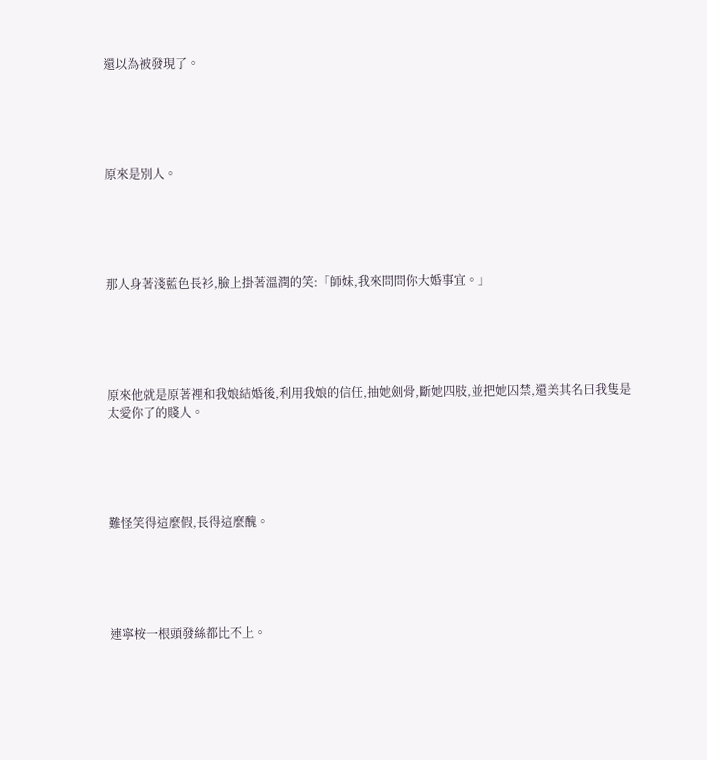還以為被發現了。





原來是別人。





那人身著淺藍色長衫,臉上掛著溫潤的笑:「師妹,我來問問你大婚事宜。」





原來他就是原著裡和我娘結婚後,利用我娘的信任,抽她劍骨,斷她四肢,並把她囚禁,還美其名曰我隻是太愛你了的賤人。





難怪笑得這麼假,長得這麼醜。





連寧桉一根頭發絲都比不上。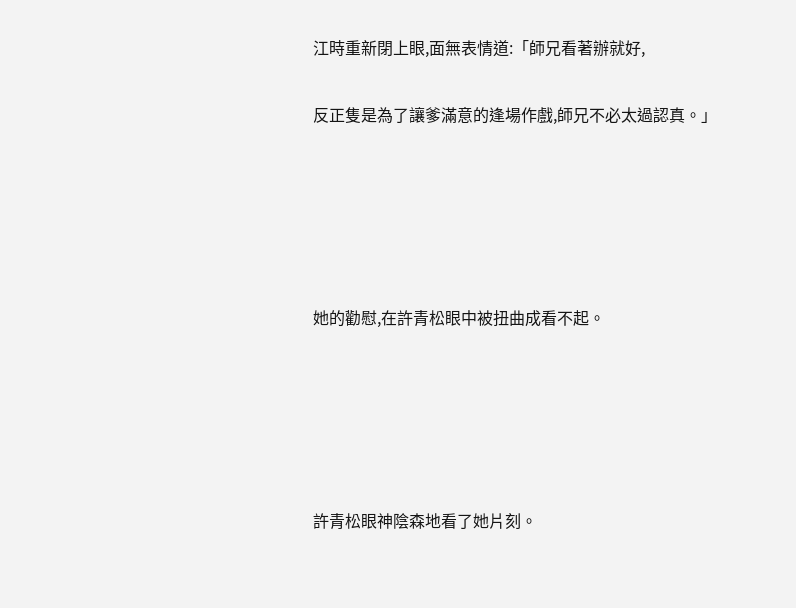江時重新閉上眼,面無表情道:「師兄看著辦就好,

反正隻是為了讓爹滿意的逢場作戲,師兄不必太過認真。」





她的勸慰,在許青松眼中被扭曲成看不起。





許青松眼神陰森地看了她片刻。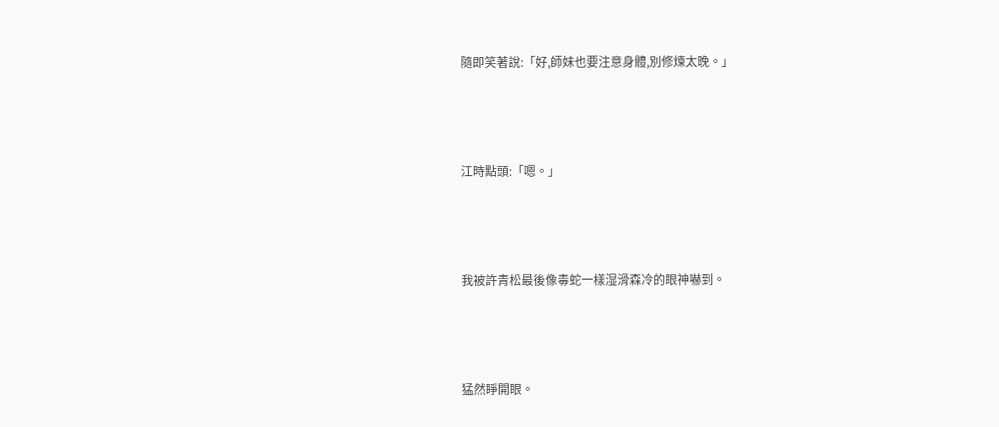隨即笑著說:「好,師妹也要注意身體,別修煉太晚。」





江時點頭:「嗯。」





我被許青松最後像毒蛇一樣湿滑森冷的眼神嚇到。





猛然睜開眼。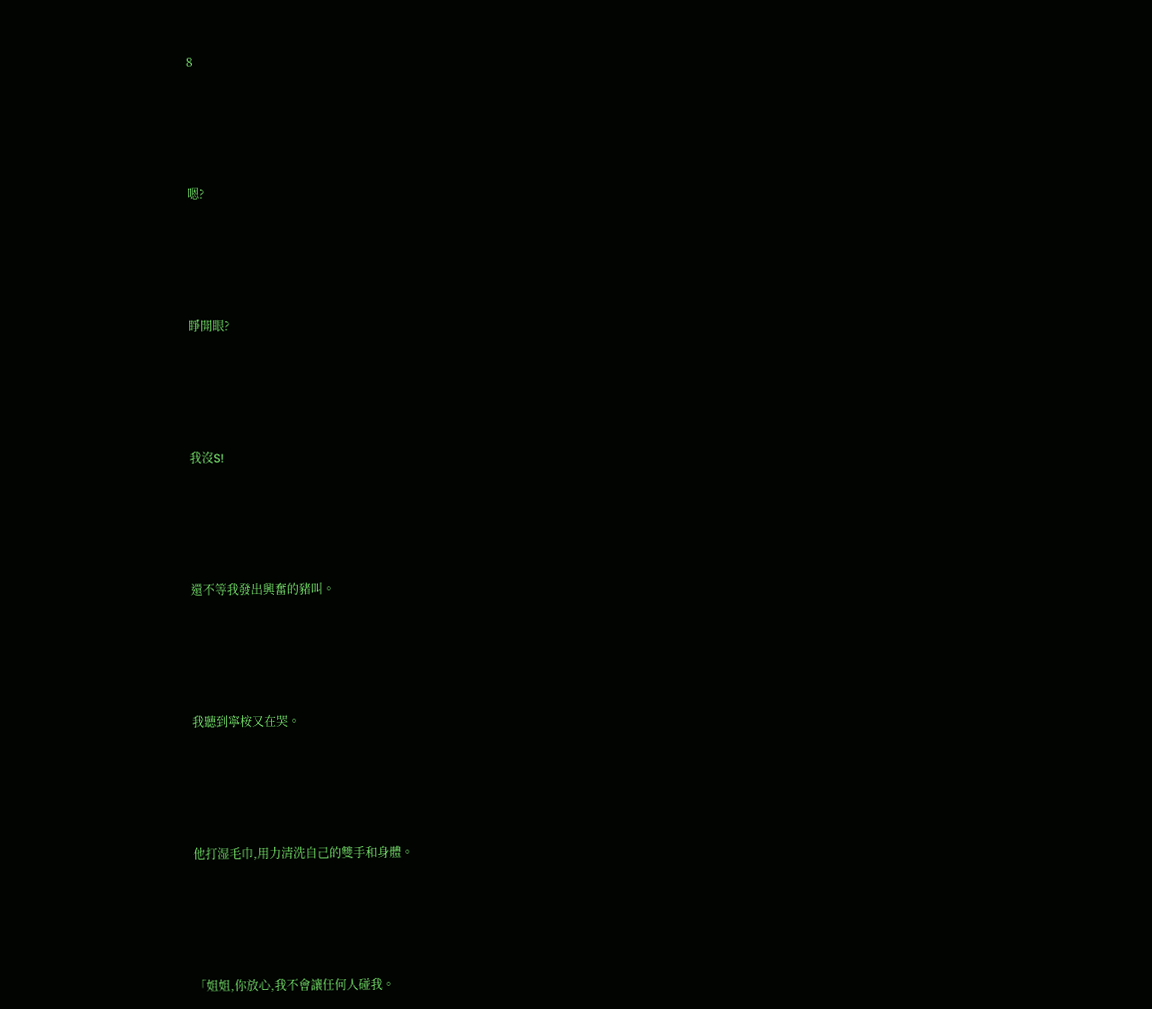8





嗯?





睜開眼?





我沒S!





還不等我發出興奮的豬叫。





我聽到寧桉又在哭。





他打湿毛巾,用力清洗自己的雙手和身體。





「姐姐,你放心,我不會讓任何人碰我。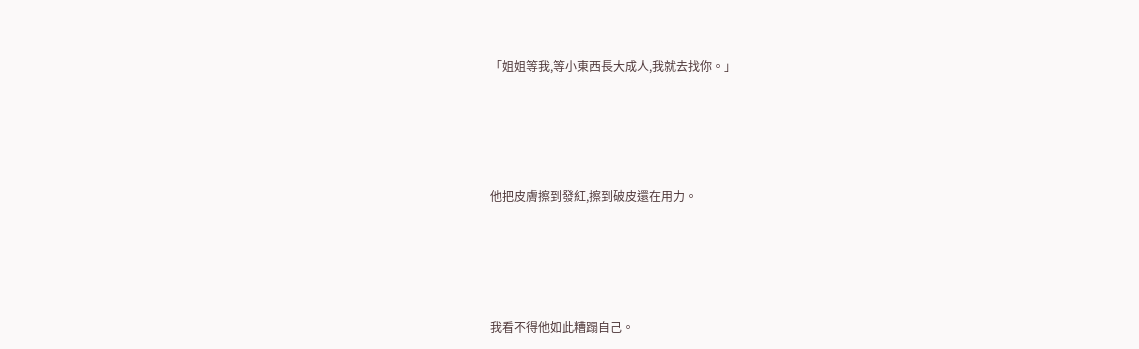「姐姐等我,等小東西長大成人,我就去找你。」





他把皮膚擦到發紅,擦到破皮還在用力。





我看不得他如此糟蹋自己。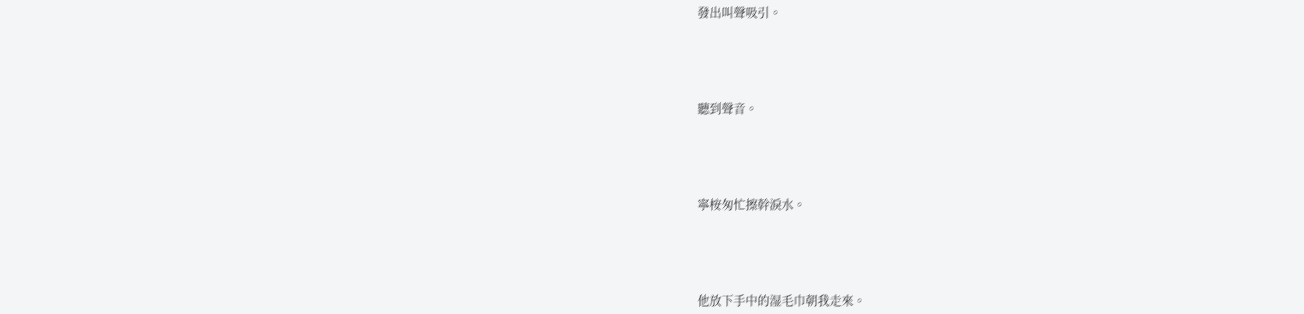發出叫聲吸引。





聽到聲音。





寧桉匆忙擦幹淚水。





他放下手中的湿毛巾朝我走來。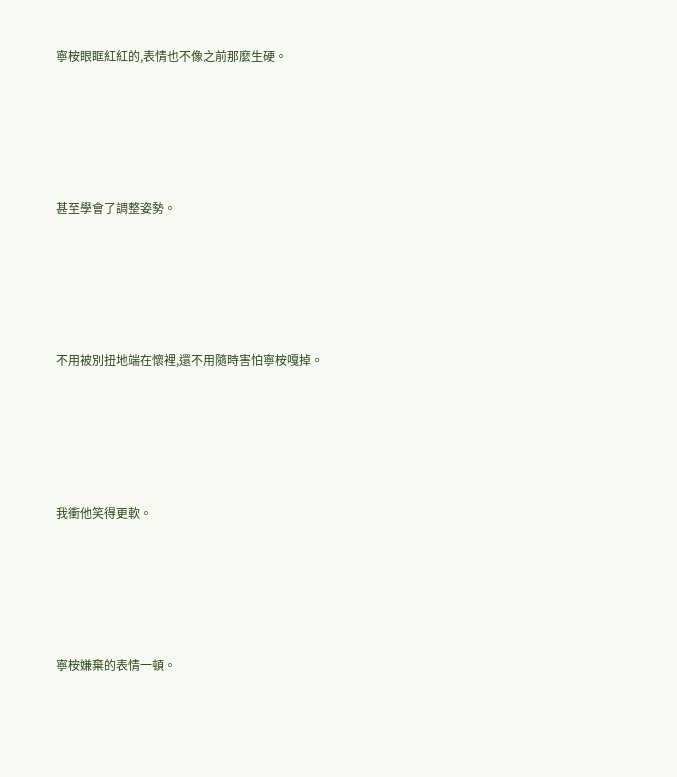寧桉眼眶紅紅的,表情也不像之前那麼生硬。





甚至學會了調整姿勢。





不用被別扭地端在懷裡,還不用隨時害怕寧桉嘎掉。





我衝他笑得更軟。





寧桉嫌棄的表情一頓。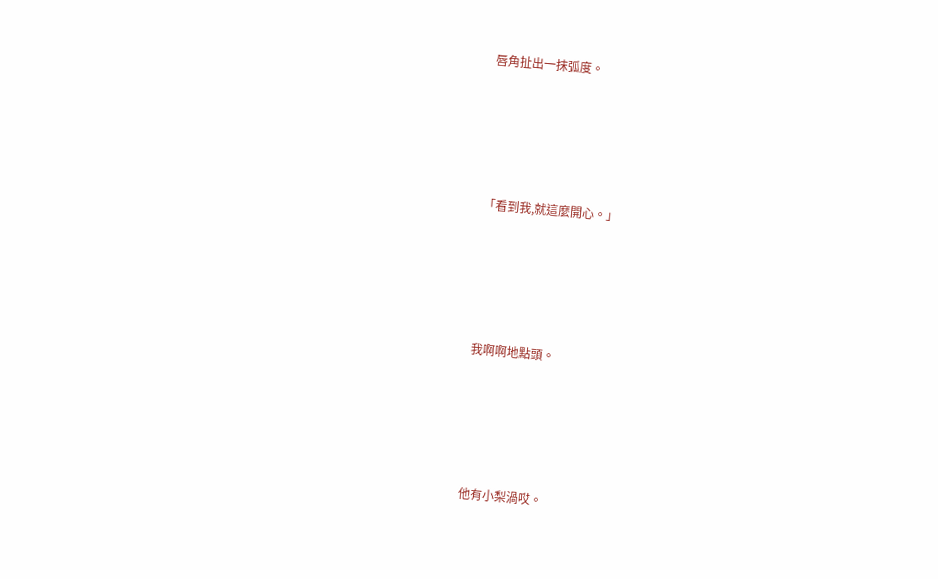唇角扯出一抹弧度。





「看到我,就這麼開心。」





我啊啊地點頭。





他有小梨渦哎。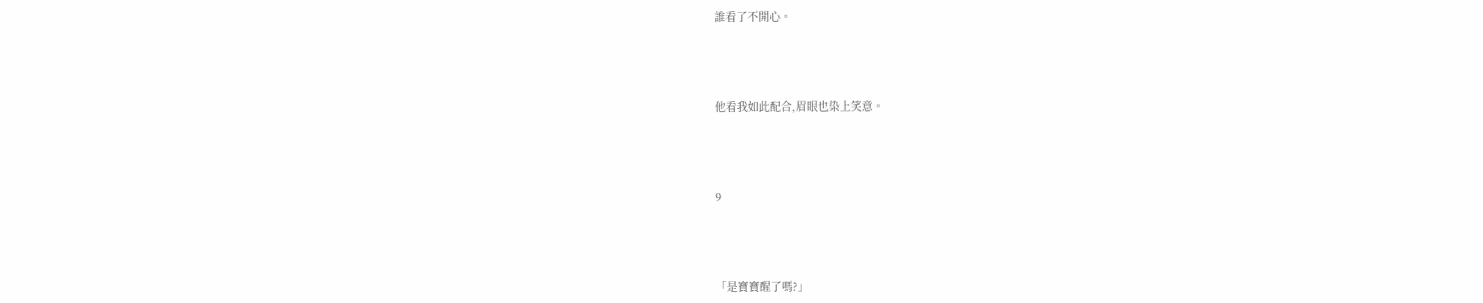誰看了不開心。





他看我如此配合,眉眼也染上笑意。





9





「是寶寶醒了嗎?」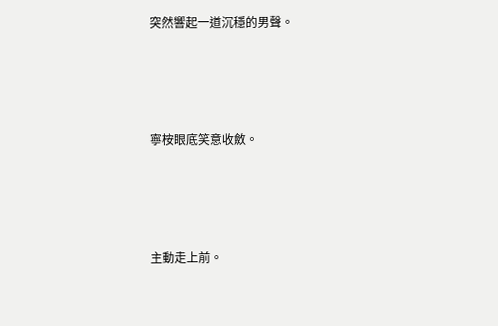突然響起一道沉穩的男聲。





寧桉眼底笑意收斂。





主動走上前。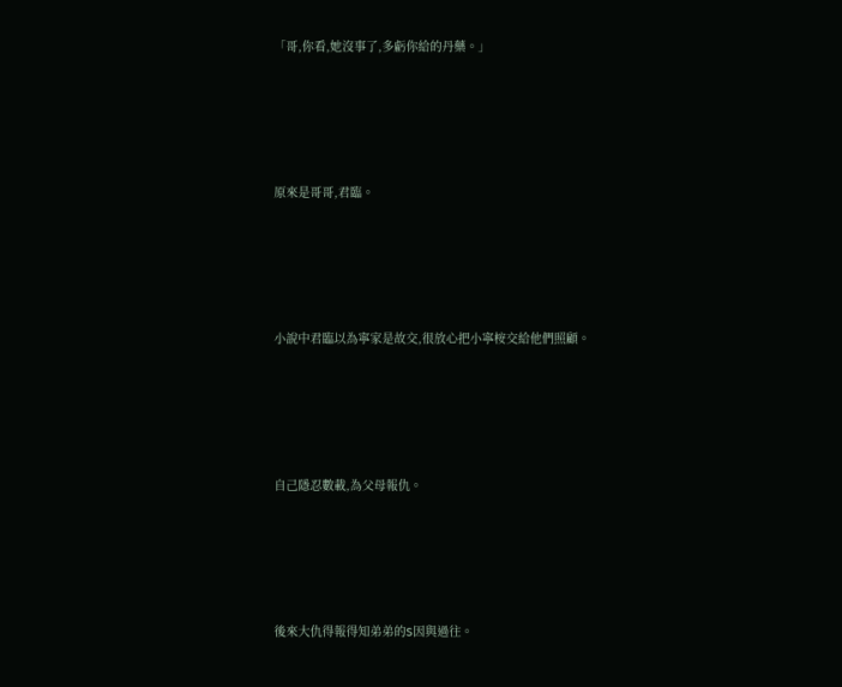「哥,你看,她沒事了,多虧你給的丹藥。」





原來是哥哥,君臨。





小說中君臨以為寧家是故交,很放心把小寧桉交給他們照顧。





自己隱忍數載,為父母報仇。





後來大仇得報得知弟弟的S因與過往。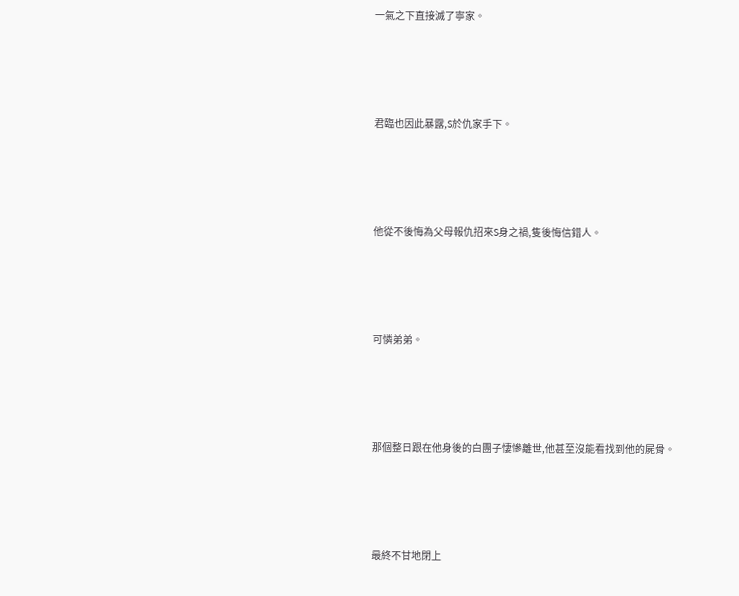一氣之下直接滅了寧家。





君臨也因此暴露,S於仇家手下。





他從不後悔為父母報仇招來S身之禍,隻後悔信錯人。





可憐弟弟。





那個整日跟在他身後的白團子悽慘離世,他甚至沒能看找到他的屍骨。





最終不甘地閉上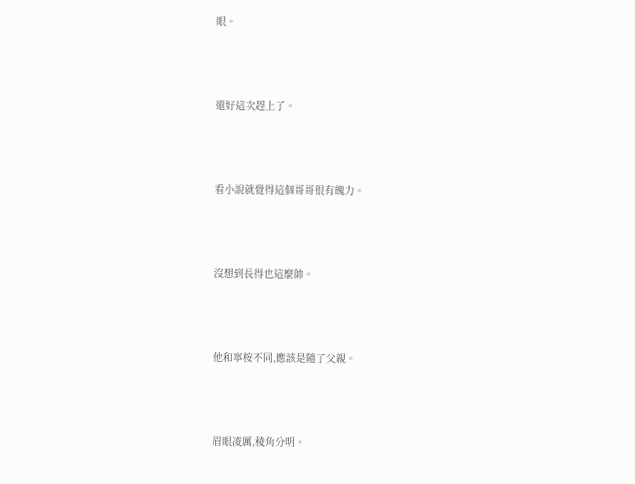眼。





還好這次趕上了。





看小說就覺得這個哥哥很有魄力。





沒想到長得也這麼帥。





他和寧桉不同,應該是隨了父親。





眉眼凌厲,稜角分明。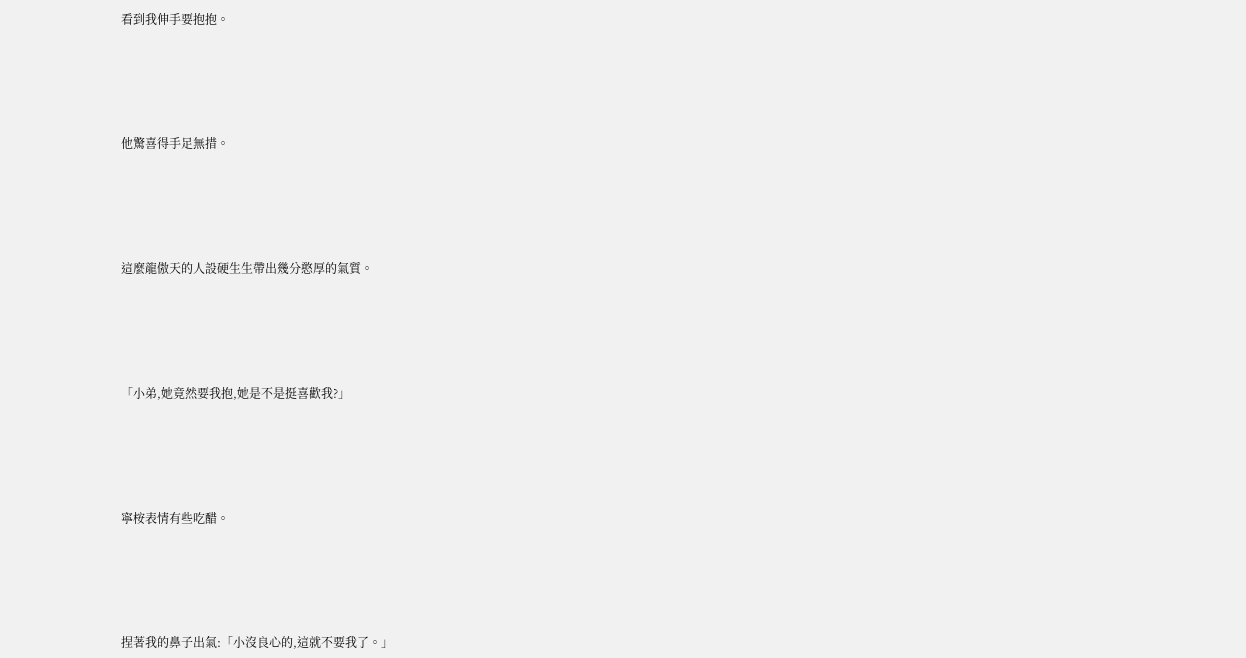看到我伸手要抱抱。





他驚喜得手足無措。





這麼龍傲天的人設硬生生帶出幾分憨厚的氣質。





「小弟,她竟然要我抱,她是不是挺喜歡我?」





寧桉表情有些吃醋。





捏著我的鼻子出氣:「小沒良心的,這就不要我了。」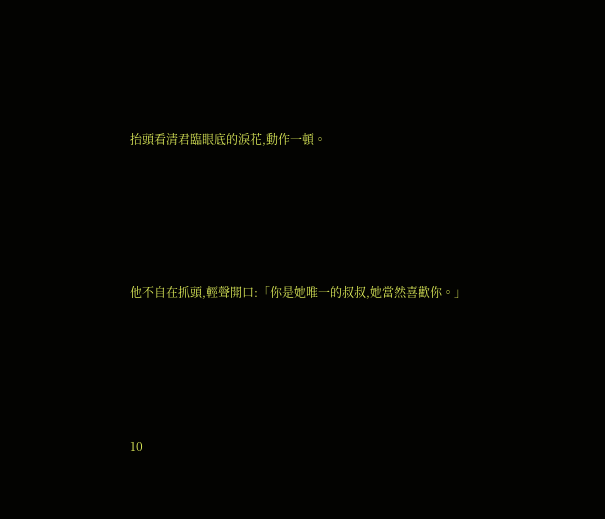抬頭看清君臨眼底的淚花,動作一頓。





他不自在抓頭,輕聲開口:「你是她唯一的叔叔,她當然喜歡你。」





10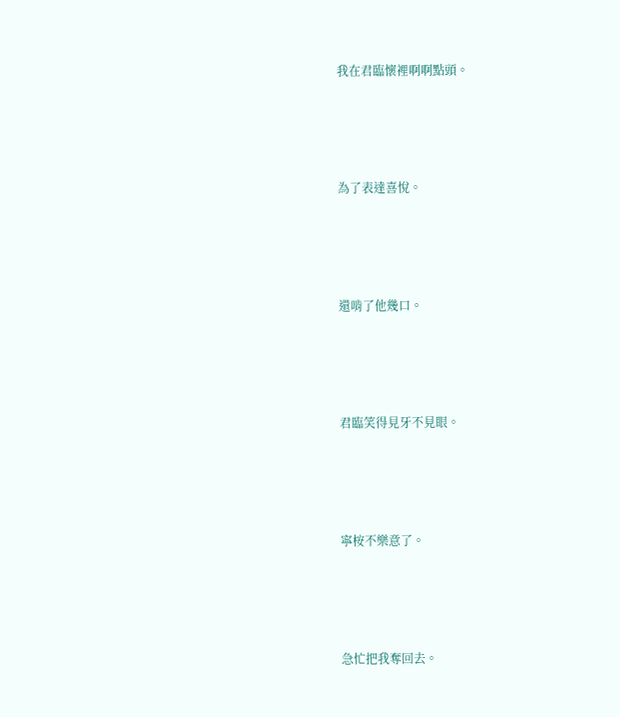我在君臨懷裡啊啊點頭。





為了表達喜悅。





還啃了他幾口。





君臨笑得見牙不見眼。





寧桉不樂意了。





急忙把我奪回去。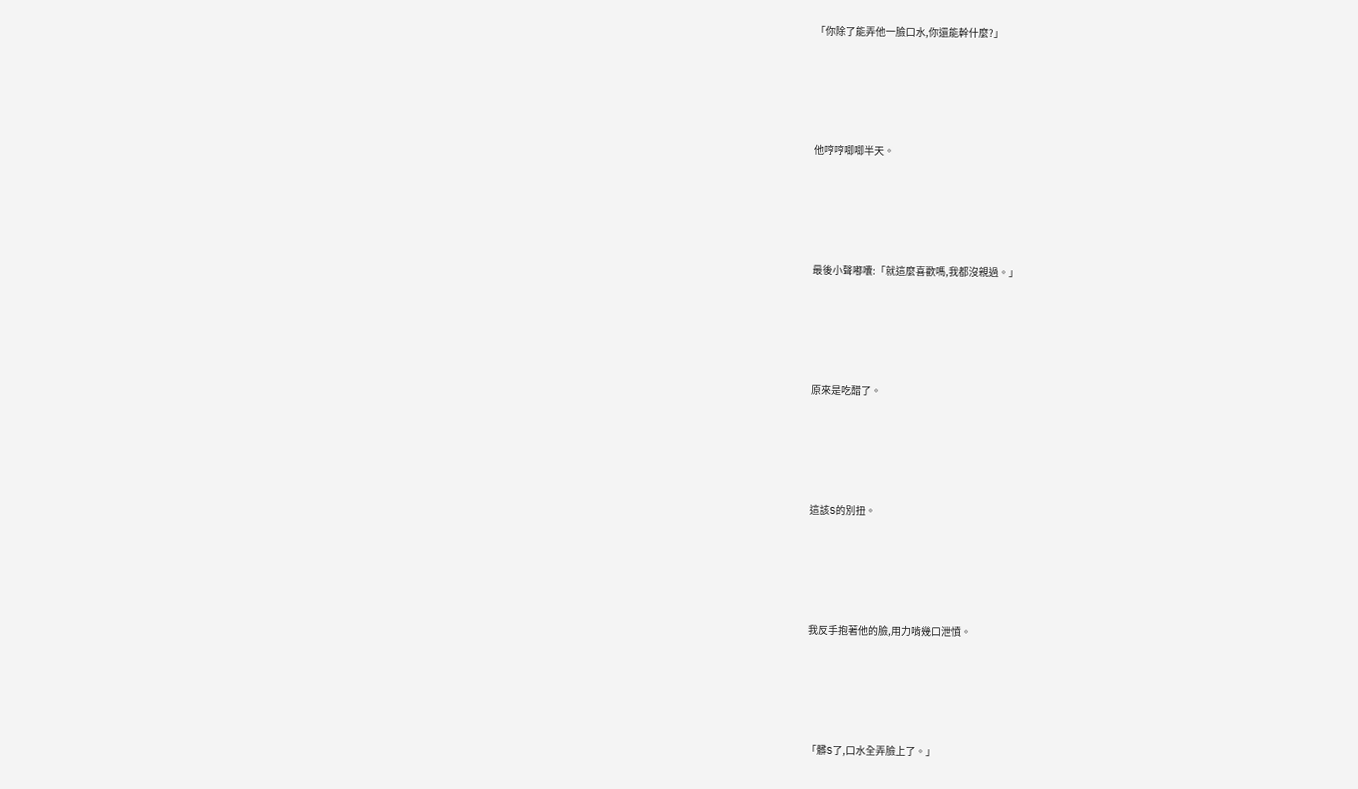「你除了能弄他一臉口水,你還能幹什麼?」





他哼哼唧唧半天。





最後小聲嘟囔:「就這麼喜歡嗎,我都沒親過。」





原來是吃醋了。





這該S的別扭。





我反手抱著他的臉,用力啃幾口泄憤。





「髒S了,口水全弄臉上了。」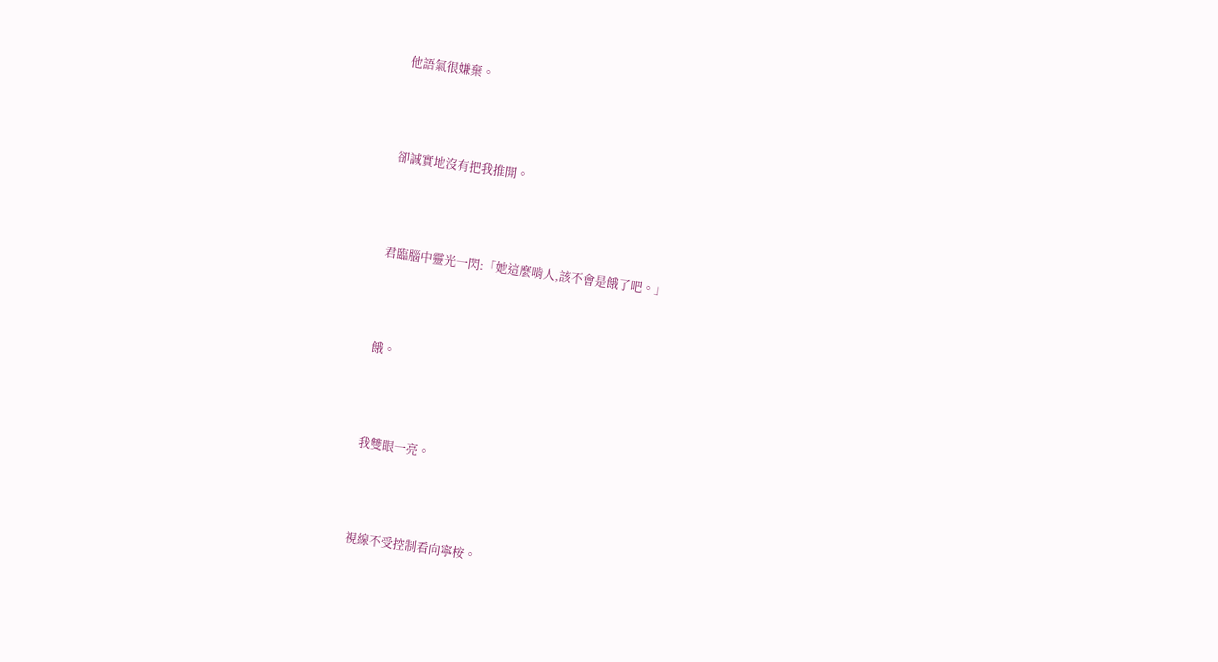他語氣很嫌棄。





卻誠實地沒有把我推開。





君臨腦中靈光一閃:「她這麼啃人,該不會是餓了吧。」





餓。





我雙眼一亮。





視線不受控制看向寧桉。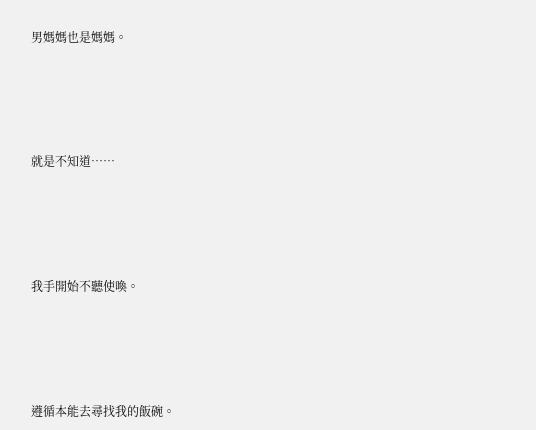男媽媽也是媽媽。





就是不知道……





我手開始不聽使喚。





遵循本能去尋找我的飯碗。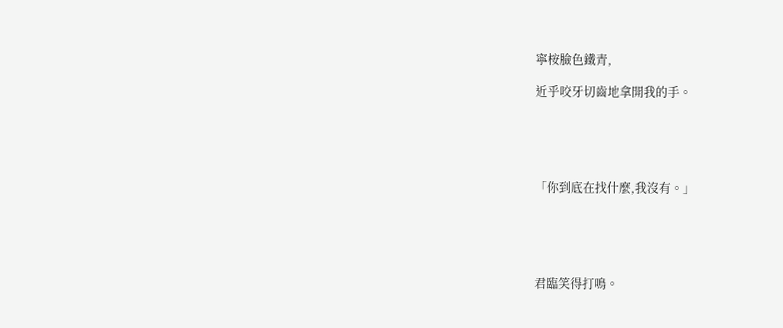寧桉臉色鐵青,

近乎咬牙切齒地拿開我的手。





「你到底在找什麼,我沒有。」





君臨笑得打鳴。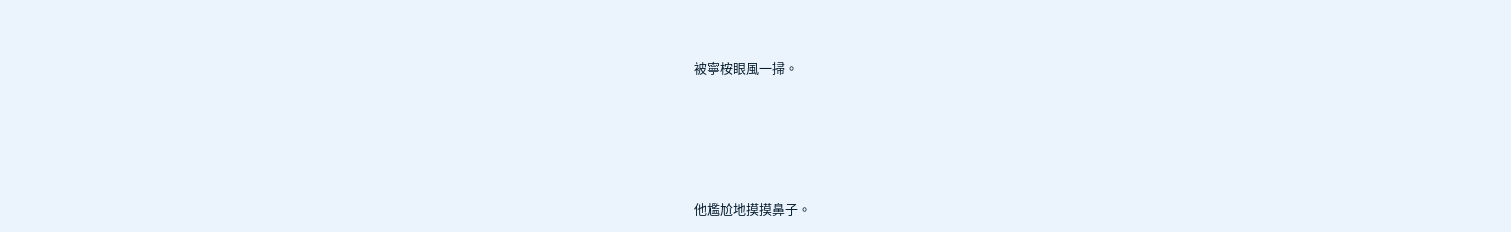被寧桉眼風一掃。





他尷尬地摸摸鼻子。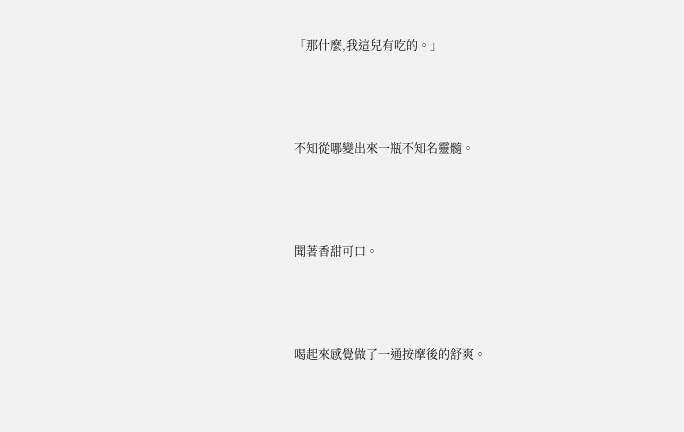「那什麼,我這兒有吃的。」





不知從哪變出來一瓶不知名靈髓。





聞著香甜可口。





喝起來感覺做了一通按摩後的舒爽。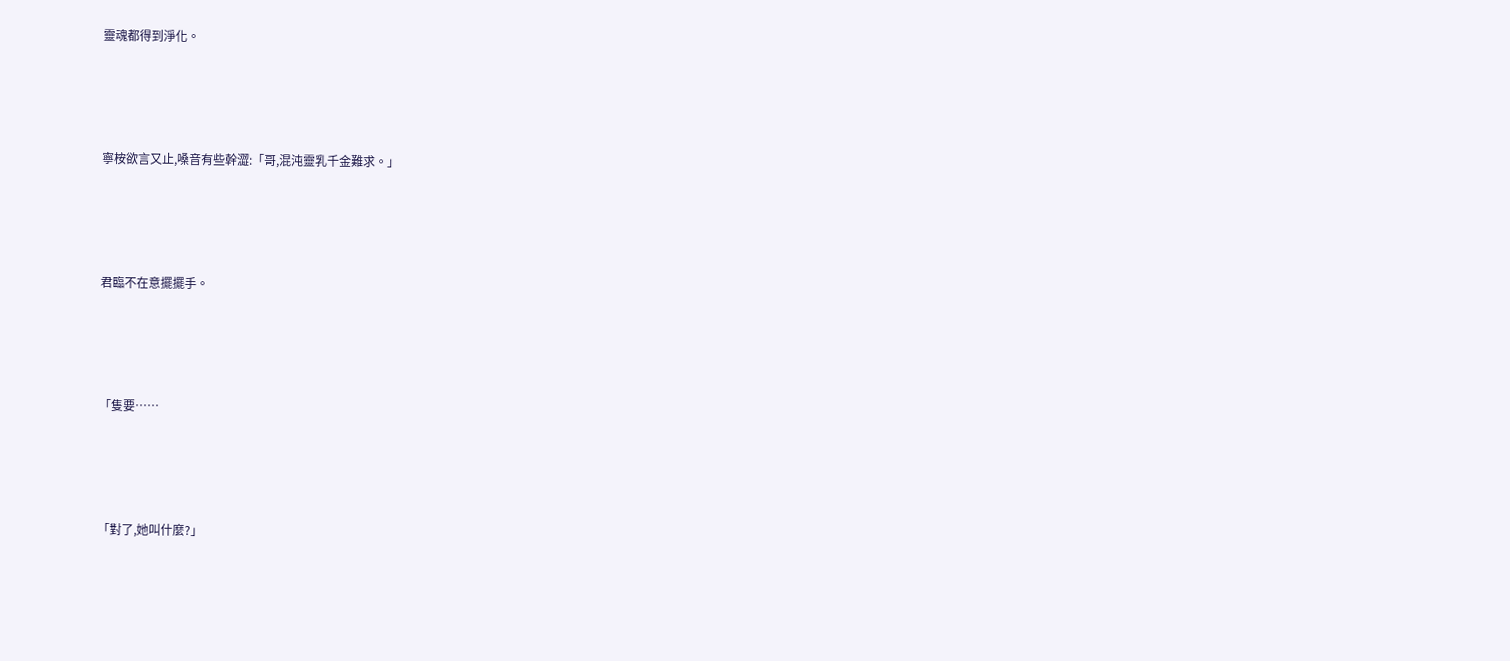靈魂都得到淨化。





寧桉欲言又止,嗓音有些幹澀:「哥,混沌靈乳千金難求。」





君臨不在意擺擺手。





「隻要……





「對了,她叫什麼?」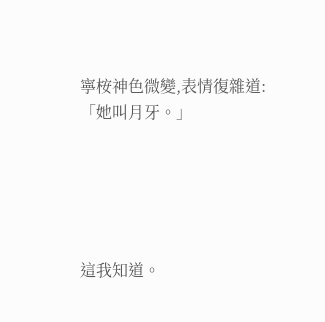寧桉神色微變,表情復雜道:「她叫月牙。」





這我知道。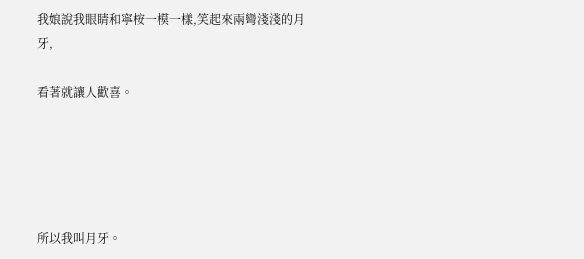我娘說我眼睛和寧桉一模一樣,笑起來兩彎淺淺的月牙,

看著就讓人歡喜。





所以我叫月牙。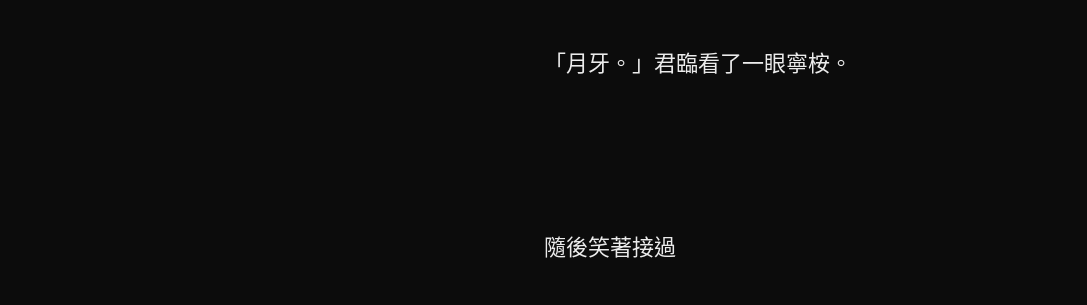「月牙。」君臨看了一眼寧桉。





隨後笑著接過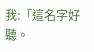我:「這名字好聽。